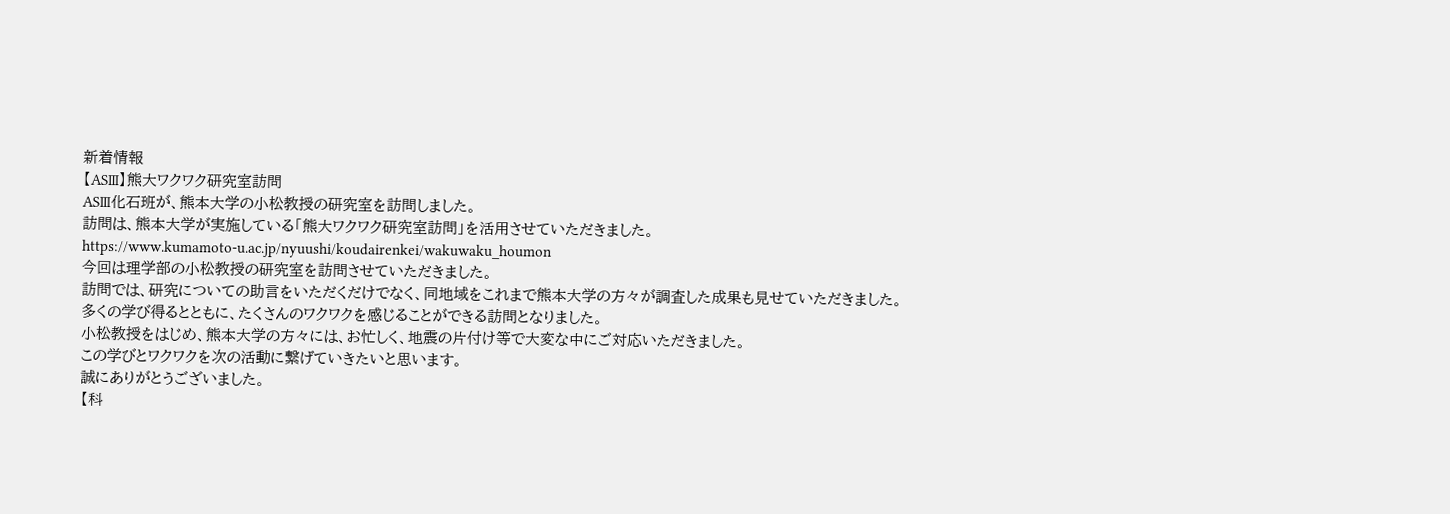新着情報
【ASⅢ】熊大ワクワク研究室訪問
ASⅢ化石班が、熊本大学の小松教授の研究室を訪問しました。
訪問は、熊本大学が実施している「熊大ワクワク研究室訪問」を活用させていただきました。
https://www.kumamoto-u.ac.jp/nyuushi/koudairenkei/wakuwaku_houmon
今回は理学部の小松教授の研究室を訪問させていただきました。
訪問では、研究についての助言をいただくだけでなく、同地域をこれまで熊本大学の方々が調査した成果も見せていただきました。
多くの学び得るとともに、たくさんのワクワクを感じることができる訪問となりました。
小松教授をはじめ、熊本大学の方々には、お忙しく、地震の片付け等で大変な中にご対応いただきました。
この学びとワクワクを次の活動に繋げていきたいと思います。
誠にありがとうございました。
【科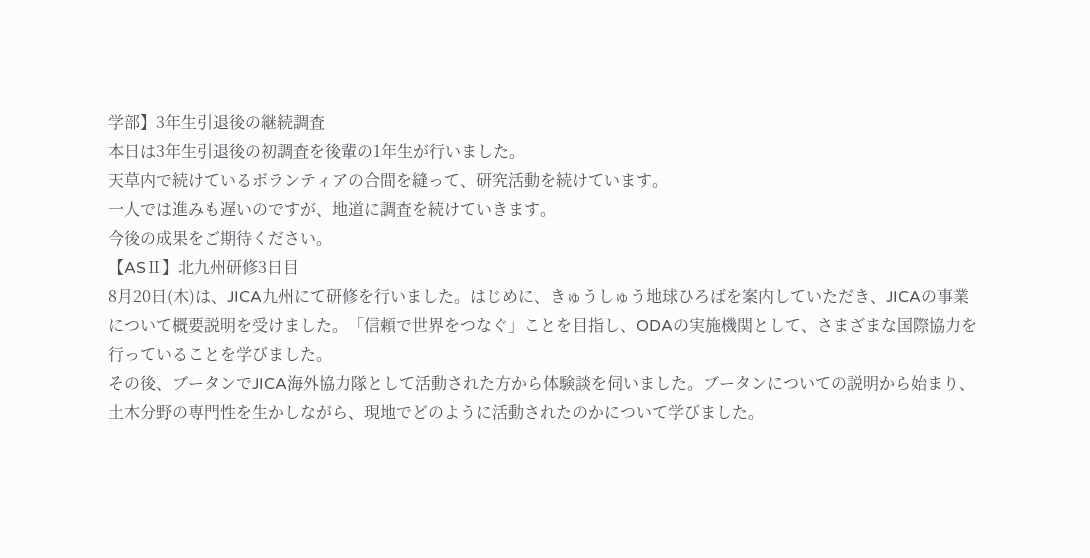学部】3年生引退後の継続調査
本日は3年生引退後の初調査を後輩の1年生が行いました。
天草内で続けているボランティアの合間を縫って、研究活動を続けています。
一人では進みも遅いのですが、地道に調査を続けていきます。
今後の成果をご期待ください。
【ASⅡ】北九州研修3日目
8月20日(木)は、JICA九州にて研修を行いました。はじめに、きゅうしゅう地球ひろばを案内していただき、JICAの事業について概要説明を受けました。「信頼で世界をつなぐ」ことを目指し、ODAの実施機関として、さまざまな国際協力を行っていることを学びました。
その後、ブータンでJICA海外協力隊として活動された方から体験談を伺いました。ブータンについての説明から始まり、土木分野の専門性を生かしながら、現地でどのように活動されたのかについて学びました。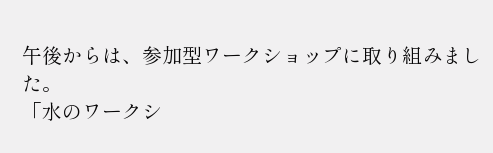午後からは、参加型ワークショップに取り組みました。
「水のワークシ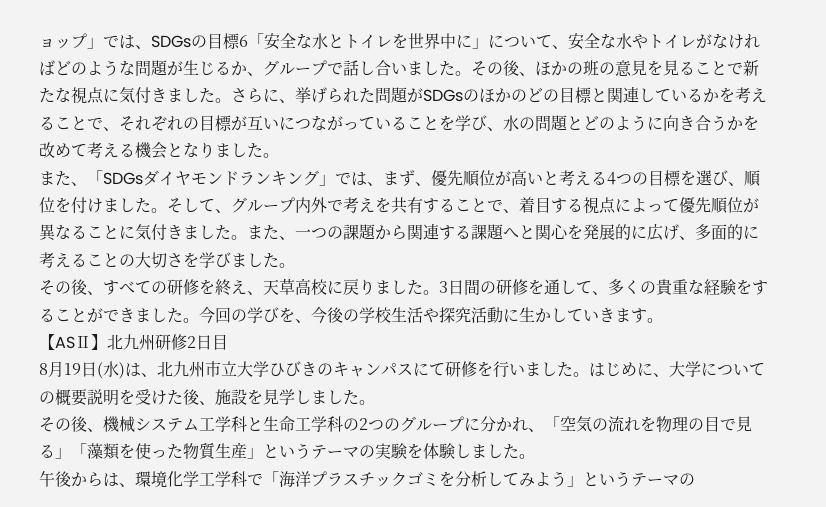ョップ」では、SDGsの目標6「安全な水とトイレを世界中に」について、安全な水やトイレがなければどのような問題が生じるか、グループで話し合いました。その後、ほかの班の意見を見ることで新たな視点に気付きました。さらに、挙げられた問題がSDGsのほかのどの目標と関連しているかを考えることで、それぞれの目標が互いにつながっていることを学び、水の問題とどのように向き合うかを改めて考える機会となりました。
また、「SDGsダイヤモンドランキング」では、まず、優先順位が高いと考える4つの目標を選び、順位を付けました。そして、グループ内外で考えを共有することで、着目する視点によって優先順位が異なることに気付きました。また、一つの課題から関連する課題へと関心を発展的に広げ、多面的に考えることの大切さを学びました。
その後、すべての研修を終え、天草高校に戻りました。3日間の研修を通して、多くの貴重な経験をすることができました。今回の学びを、今後の学校生活や探究活動に生かしていきます。
【ASⅡ】北九州研修2日目
8月19日(水)は、北九州市立大学ひびきのキャンパスにて研修を行いました。はじめに、大学についての概要説明を受けた後、施設を見学しました。
その後、機械システム工学科と生命工学科の2つのグループに分かれ、「空気の流れを物理の目で見る」「藻類を使った物質生産」というテーマの実験を体験しました。
午後からは、環境化学工学科で「海洋プラスチックゴミを分析してみよう」というテーマの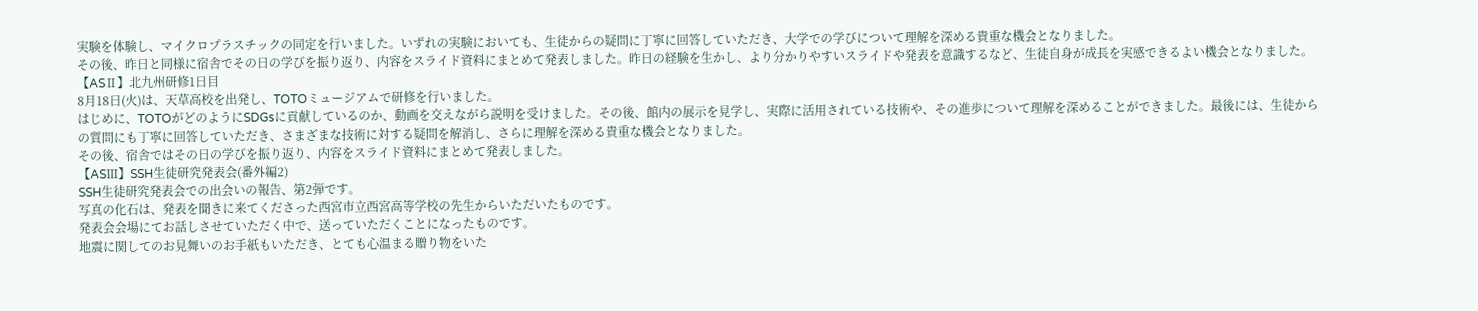実験を体験し、マイクロプラスチックの同定を行いました。いずれの実験においても、生徒からの疑問に丁寧に回答していただき、大学での学びについて理解を深める貴重な機会となりました。
その後、昨日と同様に宿舎でその日の学びを振り返り、内容をスライド資料にまとめて発表しました。昨日の経験を生かし、より分かりやすいスライドや発表を意識するなど、生徒自身が成長を実感できるよい機会となりました。
【ASⅡ】北九州研修1日目
8月18日(火)は、天草高校を出発し、TOTOミュージアムで研修を行いました。
はじめに、TOTOがどのようにSDGsに貢献しているのか、動画を交えながら説明を受けました。その後、館内の展示を見学し、実際に活用されている技術や、その進歩について理解を深めることができました。最後には、生徒からの質問にも丁寧に回答していただき、さまざまな技術に対する疑問を解消し、さらに理解を深める貴重な機会となりました。
その後、宿舎ではその日の学びを振り返り、内容をスライド資料にまとめて発表しました。
【ASⅢ】SSH生徒研究発表会(番外編2)
SSH生徒研究発表会での出会いの報告、第2弾です。
写真の化石は、発表を聞きに来てくださった西宮市立西宮高等学校の先生からいただいたものです。
発表会会場にてお話しさせていただく中で、送っていただくことになったものです。
地震に関してのお見舞いのお手紙もいただき、とても心温まる贈り物をいた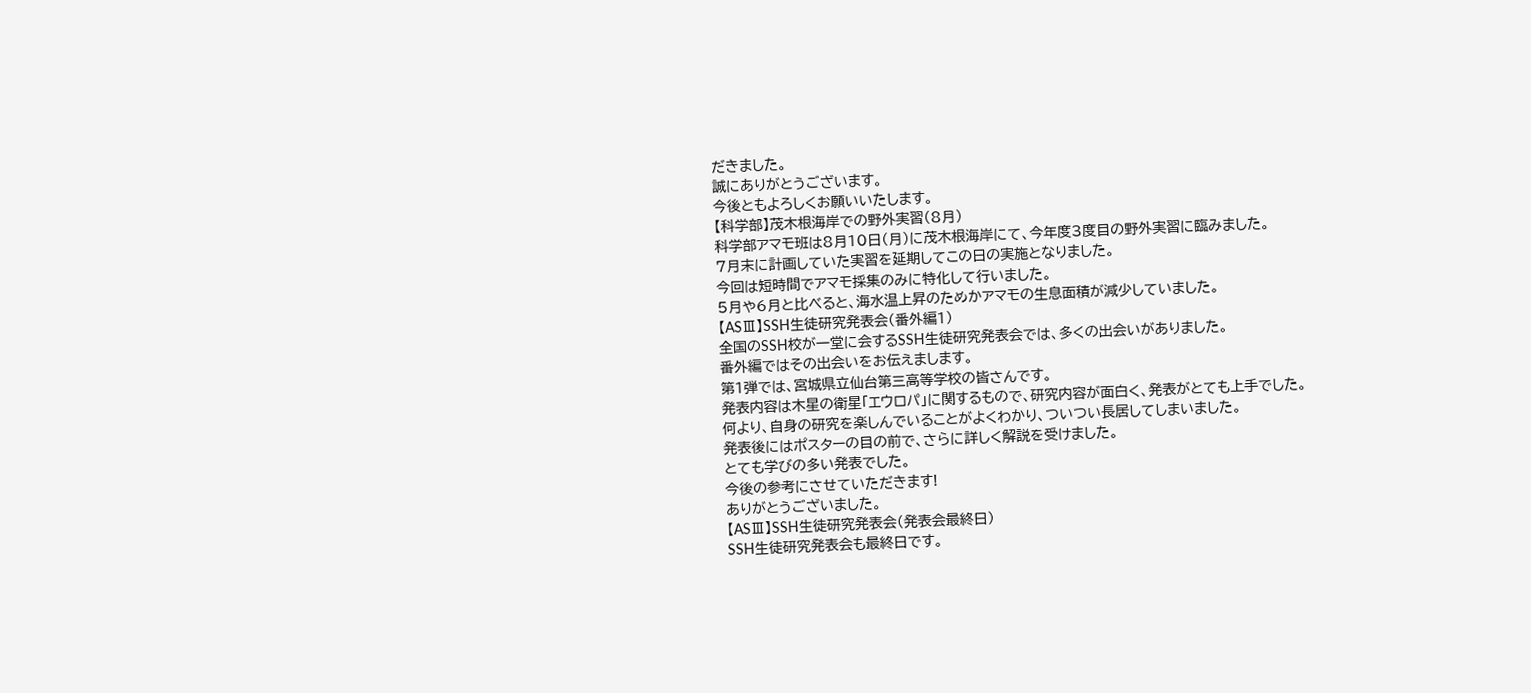だきました。
誠にありがとうございます。
今後ともよろしくお願いいたします。
【科学部】茂木根海岸での野外実習(8月)
科学部アマモ班は8月10日(月)に茂木根海岸にて、今年度3度目の野外実習に臨みました。
7月末に計画していた実習を延期してこの日の実施となりました。
今回は短時間でアマモ採集のみに特化して行いました。
5月や6月と比べると、海水温上昇のためかアマモの生息面積が減少していました。
【ASⅢ】SSH生徒研究発表会(番外編1)
全国のSSH校が一堂に会するSSH生徒研究発表会では、多くの出会いがありました。
番外編ではその出会いをお伝えまします。
第1弾では、宮城県立仙台第三高等学校の皆さんです。
発表内容は木星の衛星「エウロパ」に関するもので、研究内容が面白く、発表がとても上手でした。
何より、自身の研究を楽しんでいることがよくわかり、ついつい長居してしまいました。
発表後にはポスターの目の前で、さらに詳しく解説を受けました。
とても学びの多い発表でした。
今後の参考にさせていただきます!
ありがとうございました。
【ASⅢ】SSH生徒研究発表会(発表会最終日)
SSH生徒研究発表会も最終日です。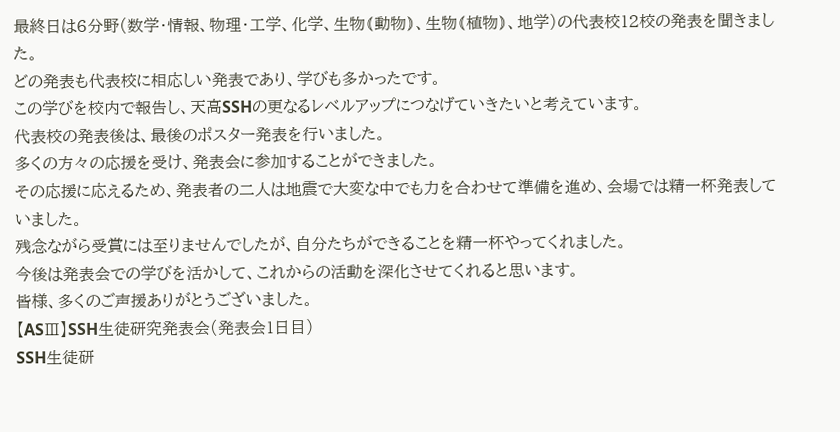最終日は6分野(数学・情報、物理・工学、化学、生物⦅動物⦆、生物⦅植物⦆、地学)の代表校12校の発表を聞きました。
どの発表も代表校に相応しい発表であり、学びも多かったです。
この学びを校内で報告し、天高SSHの更なるレベルアップにつなげていきたいと考えています。
代表校の発表後は、最後のポスター発表を行いました。
多くの方々の応援を受け、発表会に参加することができました。
その応援に応えるため、発表者の二人は地震で大変な中でも力を合わせて準備を進め、会場では精一杯発表していました。
残念ながら受賞には至りませんでしたが、自分たちができることを精一杯やってくれました。
今後は発表会での学びを活かして、これからの活動を深化させてくれると思います。
皆様、多くのご声援ありがとうございました。
【ASⅢ】SSH生徒研究発表会(発表会1日目)
SSH生徒研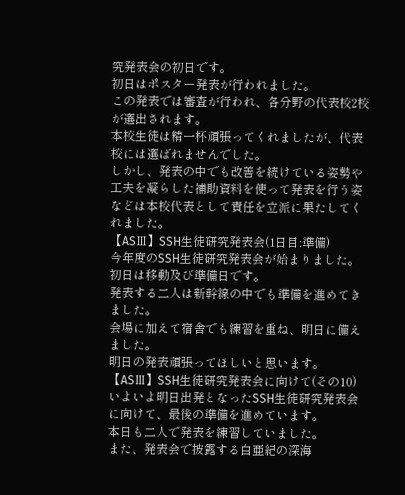究発表会の初日です。
初日はポスター発表が行われました。
この発表では審査が行われ、各分野の代表校2校が選出されます。
本校生徒は精一杯頑張ってくれましたが、代表校には選ばれませんでした。
しかし、発表の中でも改善を続けている姿勢や工夫を凝らした補助資料を使って発表を行う姿などは本校代表として責任を立派に果たしてくれました。
【ASⅢ】SSH生徒研究発表会(1日目:準備)
今年度のSSH生徒研究発表会が始まりました。
初日は移動及び準備日です。
発表する二人は新幹線の中でも準備を進めてきました。
会場に加えて宿舎でも練習を重ね、明日に備えました。
明日の発表頑張ってほしいと思います。
【ASⅢ】SSH生徒研究発表会に向けて(その10)
いよいよ明日出発となったSSH生徒研究発表会に向けて、最後の準備を進めています。
本日も二人で発表を練習していました。
また、発表会で披露する白亜紀の深海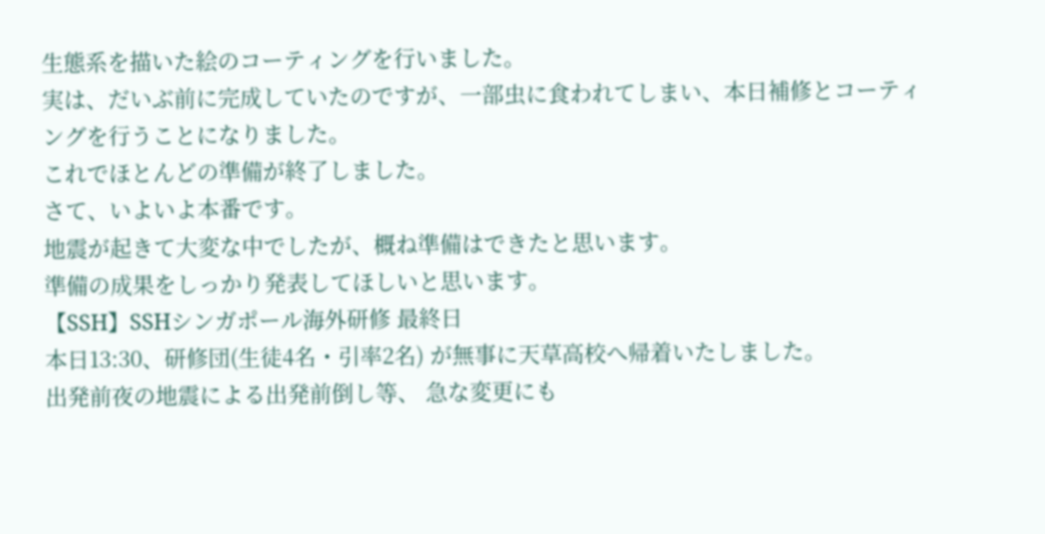生態系を描いた絵のコーティングを行いました。
実は、だいぶ前に完成していたのですが、一部虫に食われてしまい、本日補修とコーティングを行うことになりました。
これでほとんどの準備が終了しました。
さて、いよいよ本番です。
地震が起きて大変な中でしたが、概ね準備はできたと思います。
準備の成果をしっかり発表してほしいと思います。
【SSH】SSHシンガポール海外研修 最終日
本日13:30、研修団(生徒4名・引率2名) が無事に天草高校へ帰着いたしました。
出発前夜の地震による出発前倒し等、 急な変更にも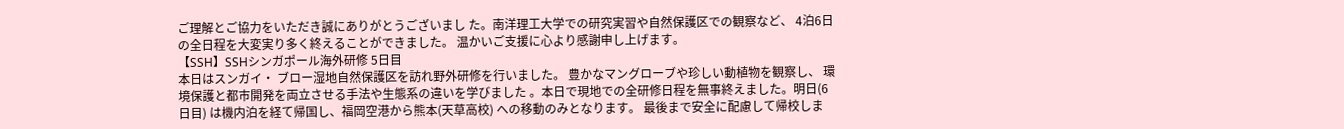ご理解とご協力をいただき誠にありがとうございまし た。南洋理工大学での研究実習や自然保護区での観察など、 4泊6日の全日程を大変実り多く終えることができました。 温かいご支援に心より感謝申し上げます。
【SSH】SSHシンガポール海外研修 5日目
本日はスンガイ・ ブロー湿地自然保護区を訪れ野外研修を行いました。 豊かなマングローブや珍しい動植物を観察し、 環境保護と都市開発を両立させる手法や生態系の違いを学びました 。本日で現地での全研修日程を無事終えました。明日(6日目) は機内泊を経て帰国し、福岡空港から熊本(天草高校) への移動のみとなります。 最後まで安全に配慮して帰校しま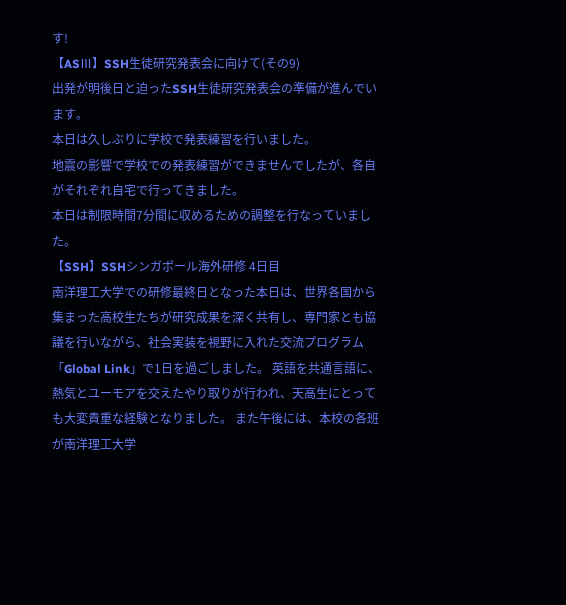す!
【ASⅢ】SSH生徒研究発表会に向けて(その9)
出発が明後日と迫ったSSH生徒研究発表会の準備が進んでいます。
本日は久しぶりに学校で発表練習を行いました。
地震の影響で学校での発表練習ができませんでしたが、各自がそれぞれ自宅で行ってきました。
本日は制限時間7分間に収めるための調整を行なっていました。
【SSH】SSHシンガポール海外研修 4日目
南洋理工大学での研修最終日となった本日は、世界各国から集まった高校生たちが研究成果を深く共有し、専門家とも協議を行いながら、社会実装を視野に入れた交流プログラム「Global Link」で1日を過ごしました。 英語を共通言語に、熱気とユーモアを交えたやり取りが行われ、天高生にとっても大変貴重な経験となりました。 また午後には、本校の各班が南洋理工大学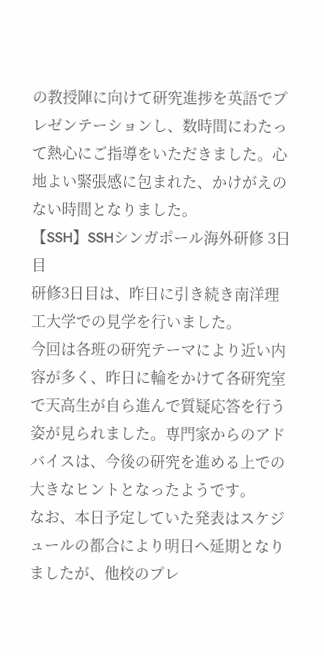の教授陣に向けて研究進捗を英語でプレゼンテーションし、数時間にわたって熱心にご指導をいただきました。心地よい緊張感に包まれた、かけがえのない時間となりました。
【SSH】SSHシンガポール海外研修 3日目
研修3日目は、昨日に引き続き南洋理工大学での見学を行いました。
今回は各班の研究テーマにより近い内容が多く、昨日に輪をかけて各研究室で天高生が自ら進んで質疑応答を行う姿が見られました。専門家からのアドバイスは、今後の研究を進める上での大きなヒントとなったようです。
なお、本日予定していた発表はスケジュールの都合により明日へ延期となりましたが、他校のプレ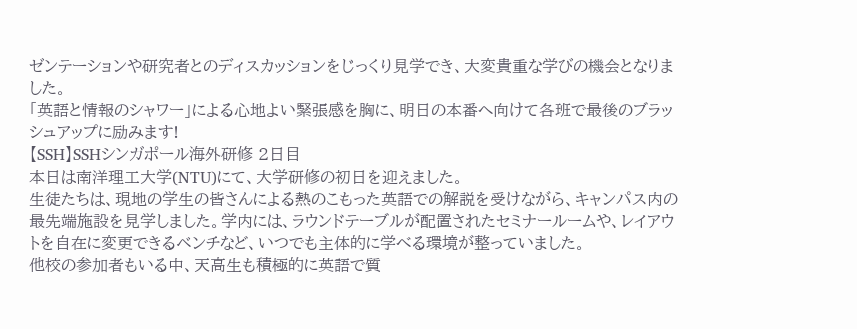ゼンテーションや研究者とのディスカッションをじっくり見学でき、大変貴重な学びの機会となりました。
「英語と情報のシャワー」による心地よい緊張感を胸に、明日の本番へ向けて各班で最後のブラッシュアップに励みます!
【SSH】SSHシンガポール海外研修 2日目
本日は南洋理工大学(NTU)にて、大学研修の初日を迎えました。
生徒たちは、現地の学生の皆さんによる熱のこもった英語での解説を受けながら、キャンパス内の最先端施設を見学しました。学内には、ラウンドテーブルが配置されたセミナールームや、レイアウトを自在に変更できるベンチなど、いつでも主体的に学べる環境が整っていました。
他校の参加者もいる中、天高生も積極的に英語で質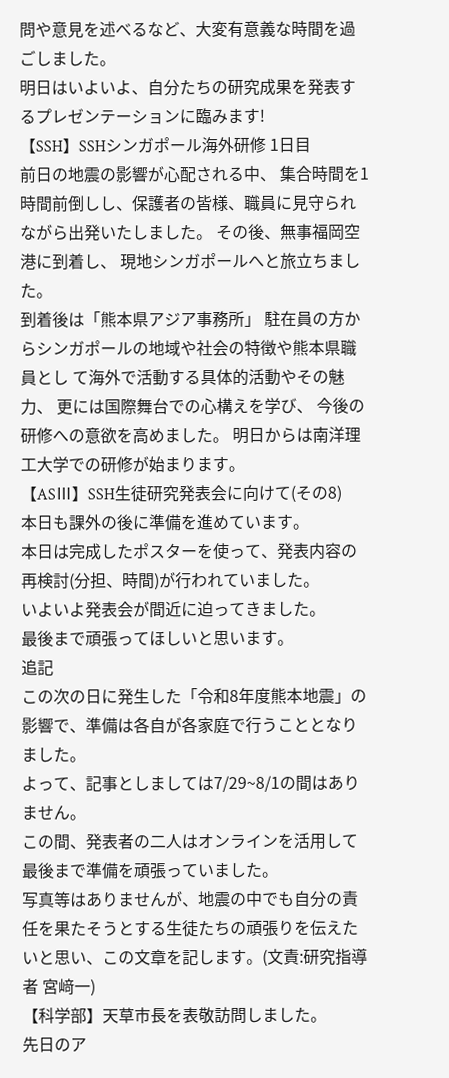問や意見を述べるなど、大変有意義な時間を過ごしました。
明日はいよいよ、自分たちの研究成果を発表するプレゼンテーションに臨みます!
【SSH】SSHシンガポール海外研修 1日目
前日の地震の影響が心配される中、 集合時間を1時間前倒しし、保護者の皆様、職員に見守られながら出発いたしました。 その後、無事福岡空港に到着し、 現地シンガポールへと旅立ちました。
到着後は「熊本県アジア事務所」 駐在員の方からシンガポールの地域や社会の特徴や熊本県職員とし て海外で活動する具体的活動やその魅力、 更には国際舞台での心構えを学び、 今後の研修への意欲を高めました。 明日からは南洋理工大学での研修が始まります。
【ASⅢ】SSH生徒研究発表会に向けて(その8)
本日も課外の後に準備を進めています。
本日は完成したポスターを使って、発表内容の再検討(分担、時間)が行われていました。
いよいよ発表会が間近に迫ってきました。
最後まで頑張ってほしいと思います。
追記
この次の日に発生した「令和8年度熊本地震」の影響で、準備は各自が各家庭で行うこととなりました。
よって、記事としましては7/29~8/1の間はありません。
この間、発表者の二人はオンラインを活用して最後まで準備を頑張っていました。
写真等はありませんが、地震の中でも自分の責任を果たそうとする生徒たちの頑張りを伝えたいと思い、この文章を記します。(文責:研究指導者 宮﨑一)
【科学部】天草市長を表敬訪問しました。
先日のア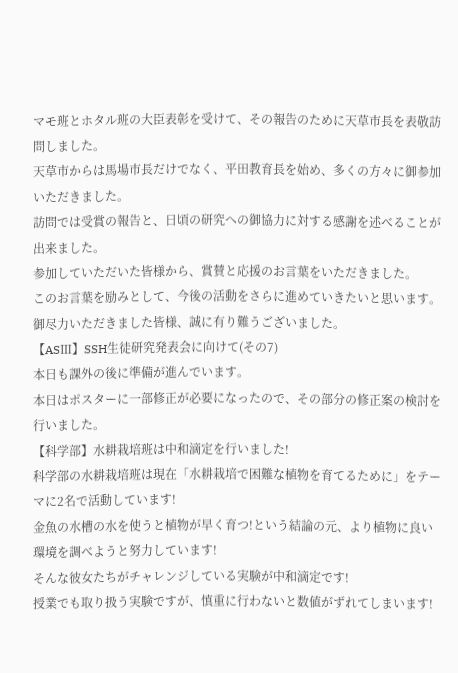マモ班とホタル班の大臣表彰を受けて、その報告のために天草市長を表敬訪問しました。
天草市からは馬場市長だけでなく、平田教育長を始め、多くの方々に御参加いただきました。
訪問では受賞の報告と、日頃の研究への御協力に対する感謝を述べることが出来ました。
参加していただいた皆様から、賞賛と応援のお言葉をいただきました。
このお言葉を励みとして、今後の活動をさらに進めていきたいと思います。
御尽力いただきました皆様、誠に有り難うございました。
【ASⅢ】SSH生徒研究発表会に向けて(その7)
本日も課外の後に準備が進んでいます。
本日はポスターに一部修正が必要になったので、その部分の修正案の検討を行いました。
【科学部】水耕栽培班は中和滴定を行いました!
科学部の水耕栽培班は現在「水耕栽培で困難な植物を育てるために」をテーマに2名で活動しています!
金魚の水槽の水を使うと植物が早く育つ!という結論の元、より植物に良い環境を調べようと努力しています!
そんな彼女たちがチャレンジしている実験が中和滴定です!
授業でも取り扱う実験ですが、慎重に行わないと数値がずれてしまいます!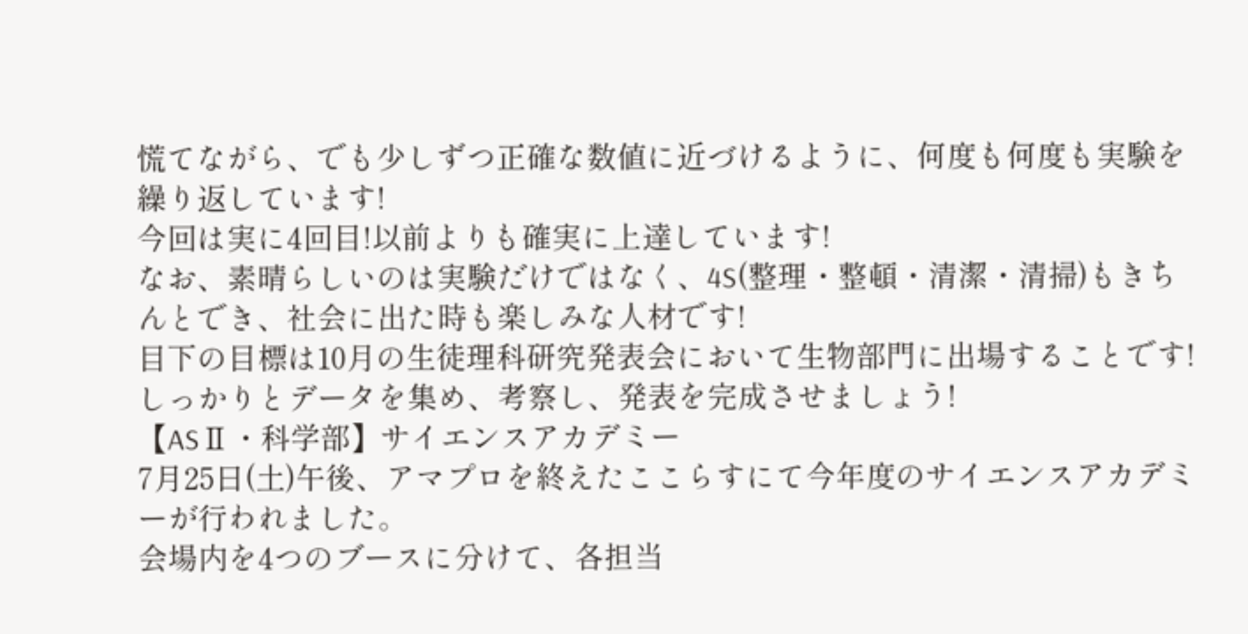慌てながら、でも少しずつ正確な数値に近づけるように、何度も何度も実験を繰り返しています!
今回は実に4回目!以前よりも確実に上達しています!
なお、素晴らしいのは実験だけではなく、4S(整理・整頓・清潔・清掃)もきちんとでき、社会に出た時も楽しみな人材です!
目下の目標は10月の生徒理科研究発表会において生物部門に出場することです!
しっかりとデータを集め、考察し、発表を完成させましょう!
【ASⅡ・科学部】サイエンスアカデミー
7月25日(土)午後、アマプロを終えたここらすにて今年度のサイエンスアカデミーが行われました。
会場内を4つのブースに分けて、各担当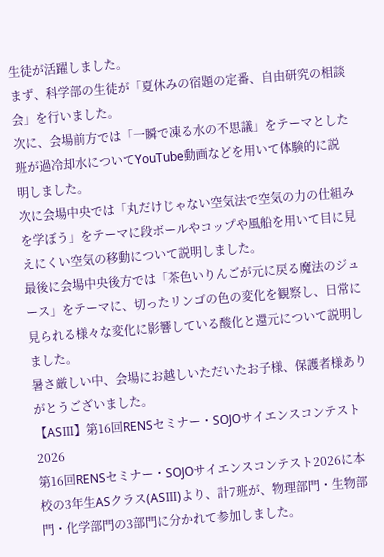生徒が活躍しました。
まず、科学部の生徒が「夏休みの宿題の定番、自由研究の相談会」を行いました。
次に、会場前方では「一瞬で凍る水の不思議」をテーマとした班が過冷却水についてYouTube動画などを用いて体験的に説明しました。
次に会場中央では「丸だけじゃない空気法で空気の力の仕組みを学ぼう」をテーマに段ボールやコップや風船を用いて目に見えにくい空気の移動について説明しました。
最後に会場中央後方では「茶色いりんごが元に戻る魔法のジュース」をテーマに、切ったリンゴの色の変化を観察し、日常に見られる様々な変化に影響している酸化と還元について説明しました。
暑さ厳しい中、会場にお越しいただいたお子様、保護者様ありがとうございました。
【ASⅢ】第16回RENSセミナー・SOJOサイエンスコンテスト2026
第16回RENSセミナー・SOJOサイエンスコンテスト2026に本校の3年生ASクラス(ASⅢ)より、計7班が、物理部門・生物部門・化学部門の3部門に分かれて参加しました。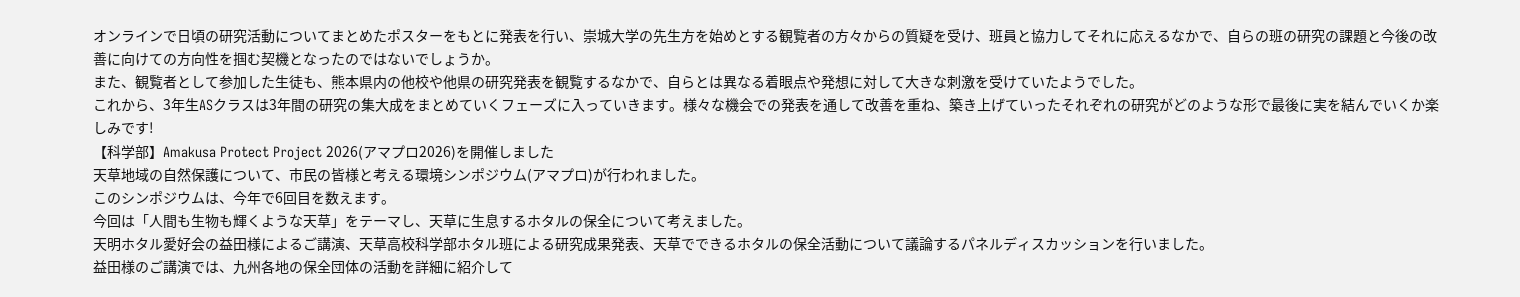オンラインで日頃の研究活動についてまとめたポスターをもとに発表を行い、崇城大学の先生方を始めとする観覧者の方々からの質疑を受け、班員と協力してそれに応えるなかで、自らの班の研究の課題と今後の改善に向けての方向性を掴む契機となったのではないでしょうか。
また、観覧者として参加した生徒も、熊本県内の他校や他県の研究発表を観覧するなかで、自らとは異なる着眼点や発想に対して大きな刺激を受けていたようでした。
これから、3年生ASクラスは3年間の研究の集大成をまとめていくフェーズに入っていきます。様々な機会での発表を通して改善を重ね、築き上げていったそれぞれの研究がどのような形で最後に実を結んでいくか楽しみです!
【科学部】Amakusa Protect Project 2026(アマプロ2026)を開催しました
天草地域の自然保護について、市民の皆様と考える環境シンポジウム(アマプロ)が行われました。
このシンポジウムは、今年で6回目を数えます。
今回は「人間も生物も輝くような天草」をテーマし、天草に生息するホタルの保全について考えました。
天明ホタル愛好会の益田様によるご講演、天草高校科学部ホタル班による研究成果発表、天草でできるホタルの保全活動について議論するパネルディスカッションを行いました。
益田様のご講演では、九州各地の保全団体の活動を詳細に紹介して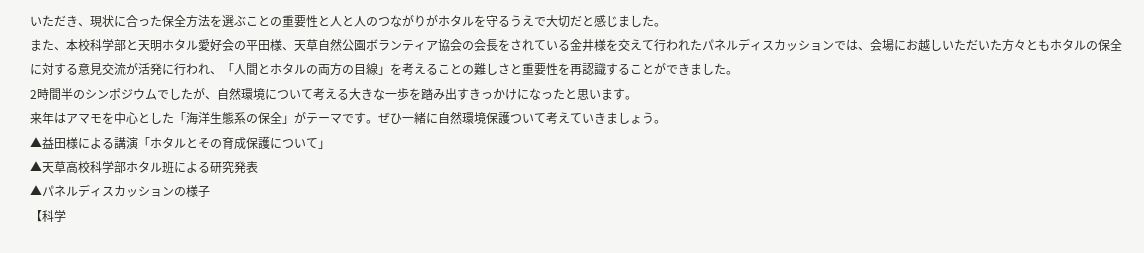いただき、現状に合った保全方法を選ぶことの重要性と人と人のつながりがホタルを守るうえで大切だと感じました。
また、本校科学部と天明ホタル愛好会の平田様、天草自然公園ボランティア協会の会長をされている金井様を交えて行われたパネルディスカッションでは、会場にお越しいただいた方々ともホタルの保全に対する意見交流が活発に行われ、「人間とホタルの両方の目線」を考えることの難しさと重要性を再認識することができました。
2時間半のシンポジウムでしたが、自然環境について考える大きな一歩を踏み出すきっかけになったと思います。
来年はアマモを中心とした「海洋生態系の保全」がテーマです。ぜひ一緒に自然環境保護ついて考えていきましょう。
▲益田様による講演「ホタルとその育成保護について」
▲天草高校科学部ホタル班による研究発表
▲パネルディスカッションの様子
【科学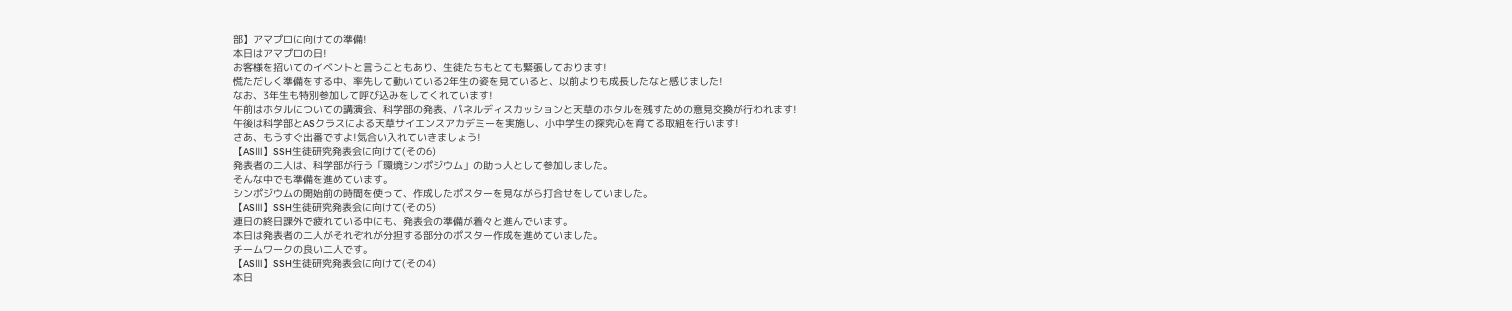部】アマプロに向けての準備!
本日はアマプロの日!
お客様を招いてのイベントと言うこともあり、生徒たちもとても緊張しております!
慌ただしく準備をする中、率先して動いている2年生の姿を見ていると、以前よりも成長したなと感じました!
なお、3年生も特別参加して呼び込みをしてくれています!
午前はホタルについての講演会、科学部の発表、パネルディスカッションと天草のホタルを残すための意見交換が行われます!
午後は科学部とASクラスによる天草サイエンスアカデミーを実施し、小中学生の探究心を育てる取組を行います!
さあ、もうすぐ出番ですよ!気合い入れていきましょう!
【ASⅢ】SSH生徒研究発表会に向けて(その6)
発表者の二人は、科学部が行う「環境シンポジウム」の助っ人として参加しました。
そんな中でも準備を進めています。
シンポジウムの開始前の時間を使って、作成したポスターを見ながら打合せをしていました。
【ASⅢ】SSH生徒研究発表会に向けて(その5)
連日の終日課外で疲れている中にも、発表会の準備が着々と進んでいます。
本日は発表者の二人がそれぞれが分担する部分のポスター作成を進めていました。
チームワークの良い二人です。
【ASⅢ】SSH生徒研究発表会に向けて(その4)
本日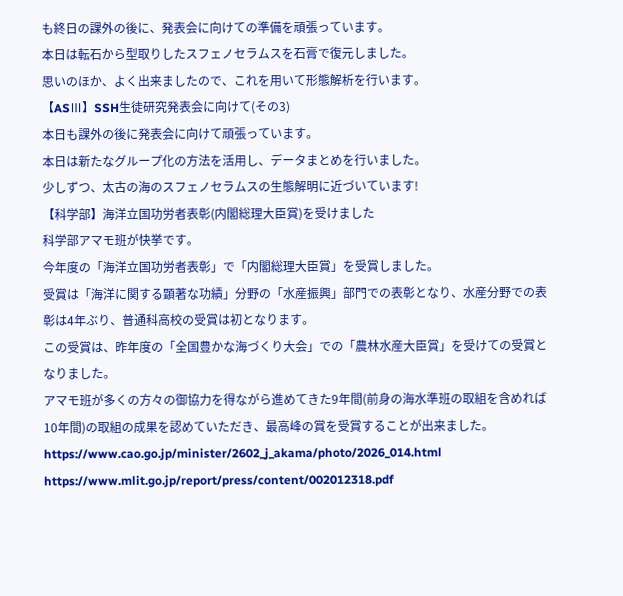も終日の課外の後に、発表会に向けての準備を頑張っています。
本日は転石から型取りしたスフェノセラムスを石膏で復元しました。
思いのほか、よく出来ましたので、これを用いて形態解析を行います。
【ASⅢ】SSH生徒研究発表会に向けて(その3)
本日も課外の後に発表会に向けて頑張っています。
本日は新たなグループ化の方法を活用し、データまとめを行いました。
少しずつ、太古の海のスフェノセラムスの生態解明に近づいています!
【科学部】海洋立国功労者表彰(内閣総理大臣賞)を受けました
科学部アマモ班が快挙です。
今年度の「海洋立国功労者表彰」で「内閣総理大臣賞」を受賞しました。
受賞は「海洋に関する顕著な功績」分野の「水産振興」部門での表彰となり、水産分野での表彰は4年ぶり、普通科高校の受賞は初となります。
この受賞は、昨年度の「全国豊かな海づくり大会」での「農林水産大臣賞」を受けての受賞となりました。
アマモ班が多くの方々の御協力を得ながら進めてきた9年間(前身の海水準班の取組を含めれば10年間)の取組の成果を認めていただき、最高峰の賞を受賞することが出来ました。
https://www.cao.go.jp/minister/2602_j_akama/photo/2026_014.html
https://www.mlit.go.jp/report/press/content/002012318.pdf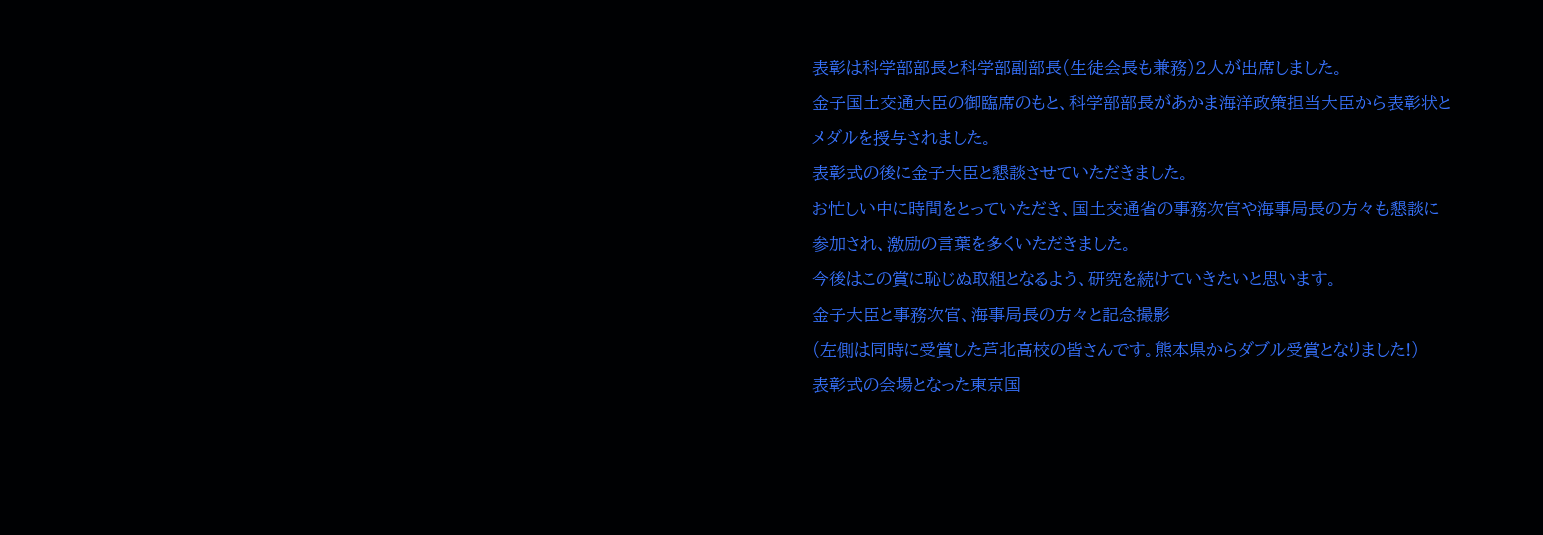表彰は科学部部長と科学部副部長(生徒会長も兼務)2人が出席しました。
金子国土交通大臣の御臨席のもと、科学部部長があかま海洋政策担当大臣から表彰状とメダルを授与されました。
表彰式の後に金子大臣と懇談させていただきました。
お忙しい中に時間をとっていただき、国土交通省の事務次官や海事局長の方々も懇談に参加され、激励の言葉を多くいただきました。
今後はこの賞に恥じぬ取組となるよう、研究を続けていきたいと思います。
金子大臣と事務次官、海事局長の方々と記念撮影
(左側は同時に受賞した芦北高校の皆さんです。熊本県からダブル受賞となりました!)
表彰式の会場となった東京国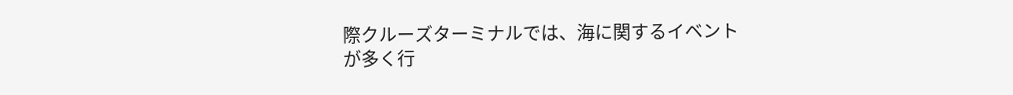際クルーズターミナルでは、海に関するイベントが多く行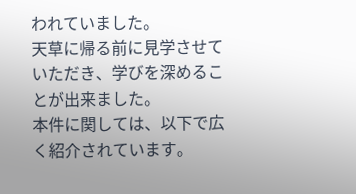われていました。
天草に帰る前に見学させていただき、学びを深めることが出来ました。
本件に関しては、以下で広く紹介されています。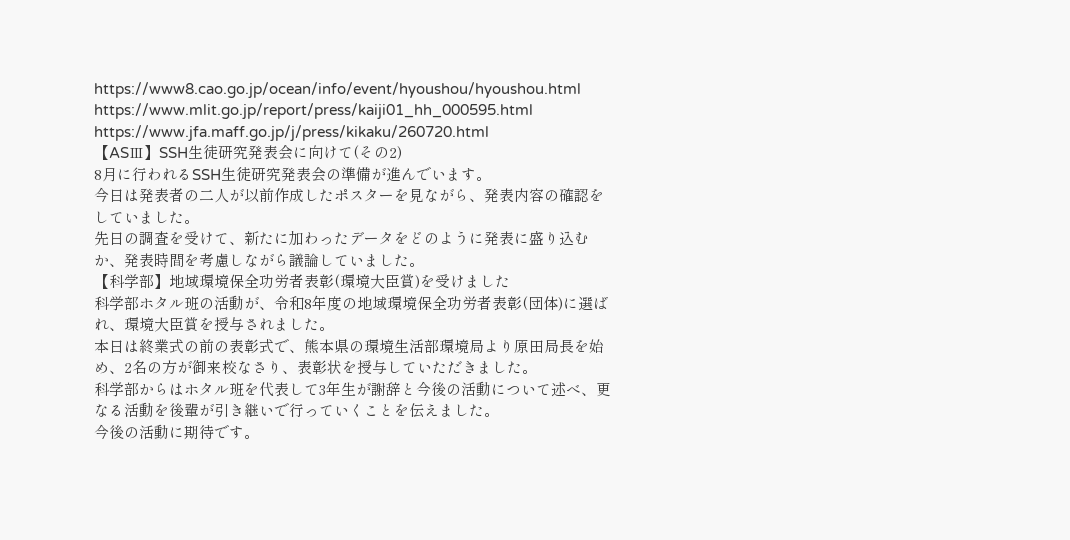https://www8.cao.go.jp/ocean/info/event/hyoushou/hyoushou.html
https://www.mlit.go.jp/report/press/kaiji01_hh_000595.html
https://www.jfa.maff.go.jp/j/press/kikaku/260720.html
【ASⅢ】SSH生徒研究発表会に向けて(その2)
8月に行われるSSH生徒研究発表会の準備が進んでいます。
今日は発表者の二人が以前作成したポスターを見ながら、発表内容の確認をしていました。
先日の調査を受けて、新たに加わったデータをどのように発表に盛り込むか、発表時間を考慮しながら議論していました。
【科学部】地域環境保全功労者表彰(環境大臣賞)を受けました
科学部ホタル班の活動が、令和8年度の地域環境保全功労者表彰(団体)に選ばれ、環境大臣賞を授与されました。
本日は終業式の前の表彰式で、熊本県の環境生活部環境局より原田局長を始め、2名の方が御来校なさり、表彰状を授与していただきました。
科学部からはホタル班を代表して3年生が謝辞と今後の活動について述べ、更なる活動を後輩が引き継いで行っていくことを伝えました。
今後の活動に期待です。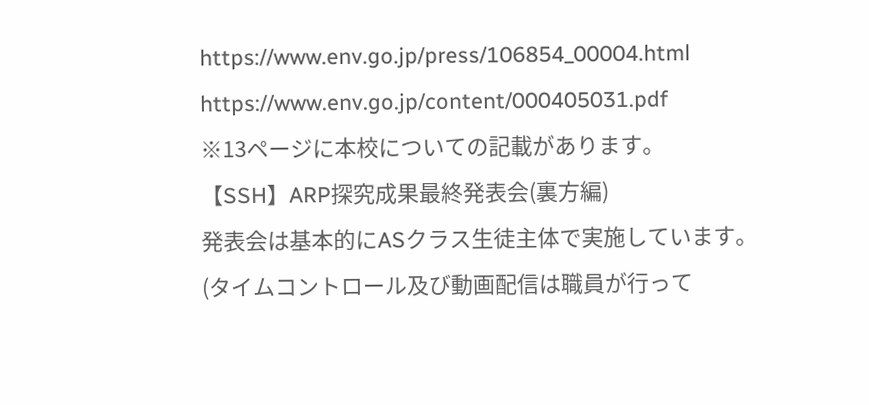https://www.env.go.jp/press/106854_00004.html
https://www.env.go.jp/content/000405031.pdf
※13ページに本校についての記載があります。
【SSH】ARP探究成果最終発表会(裏方編)
発表会は基本的にASクラス生徒主体で実施しています。
(タイムコントロール及び動画配信は職員が行って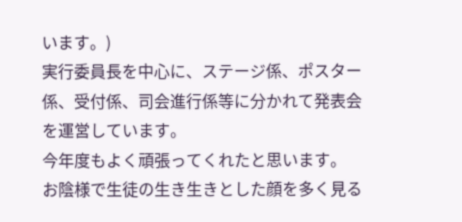います。)
実行委員長を中心に、ステージ係、ポスター係、受付係、司会進行係等に分かれて発表会を運営しています。
今年度もよく頑張ってくれたと思います。
お陰様で生徒の生き生きとした顔を多く見る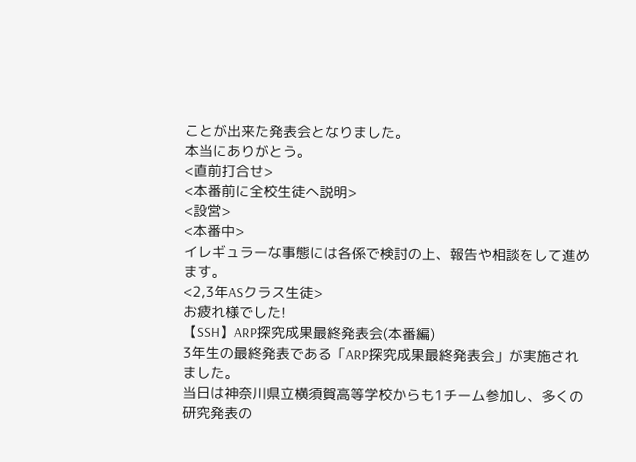ことが出来た発表会となりました。
本当にありがとう。
<直前打合せ>
<本番前に全校生徒へ説明>
<設営>
<本番中>
イレギュラーな事態には各係で検討の上、報告や相談をして進めます。
<2,3年ASクラス生徒>
お疲れ様でした!
【SSH】ARP探究成果最終発表会(本番編)
3年生の最終発表である「ARP探究成果最終発表会」が実施されました。
当日は神奈川県立横須賀高等学校からも1チーム参加し、多くの研究発表の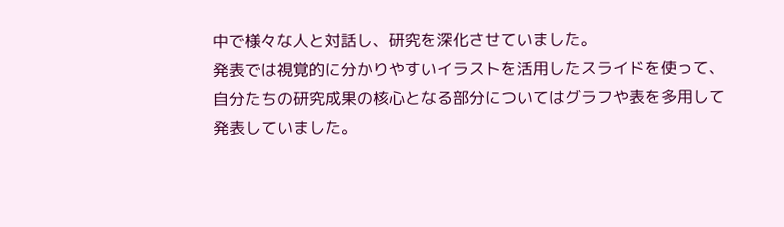中で様々な人と対話し、研究を深化させていました。
発表では視覚的に分かりやすいイラストを活用したスライドを使って、自分たちの研究成果の核心となる部分についてはグラフや表を多用して発表していました。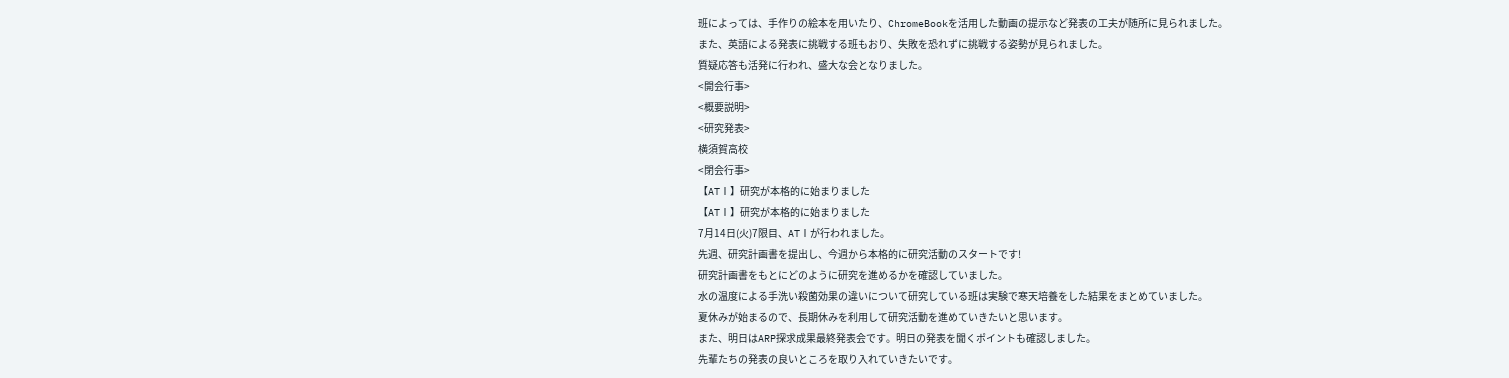班によっては、手作りの絵本を用いたり、ChromeBookを活用した動画の提示など発表の工夫が随所に見られました。
また、英語による発表に挑戦する班もおり、失敗を恐れずに挑戦する姿勢が見られました。
質疑応答も活発に行われ、盛大な会となりました。
<開会行事>
<概要説明>
<研究発表>
横須賀高校
<閉会行事>
【ATⅠ】研究が本格的に始まりました
【ATⅠ】研究が本格的に始まりました
7月14日(火)7限目、ATⅠが行われました。
先週、研究計画書を提出し、今週から本格的に研究活動のスタートです!
研究計画書をもとにどのように研究を進めるかを確認していました。
水の温度による手洗い殺菌効果の違いについて研究している班は実験で寒天培養をした結果をまとめていました。
夏休みが始まるので、長期休みを利用して研究活動を進めていきたいと思います。
また、明日はARP探求成果最終発表会です。明日の発表を聞くポイントも確認しました。
先輩たちの発表の良いところを取り入れていきたいです。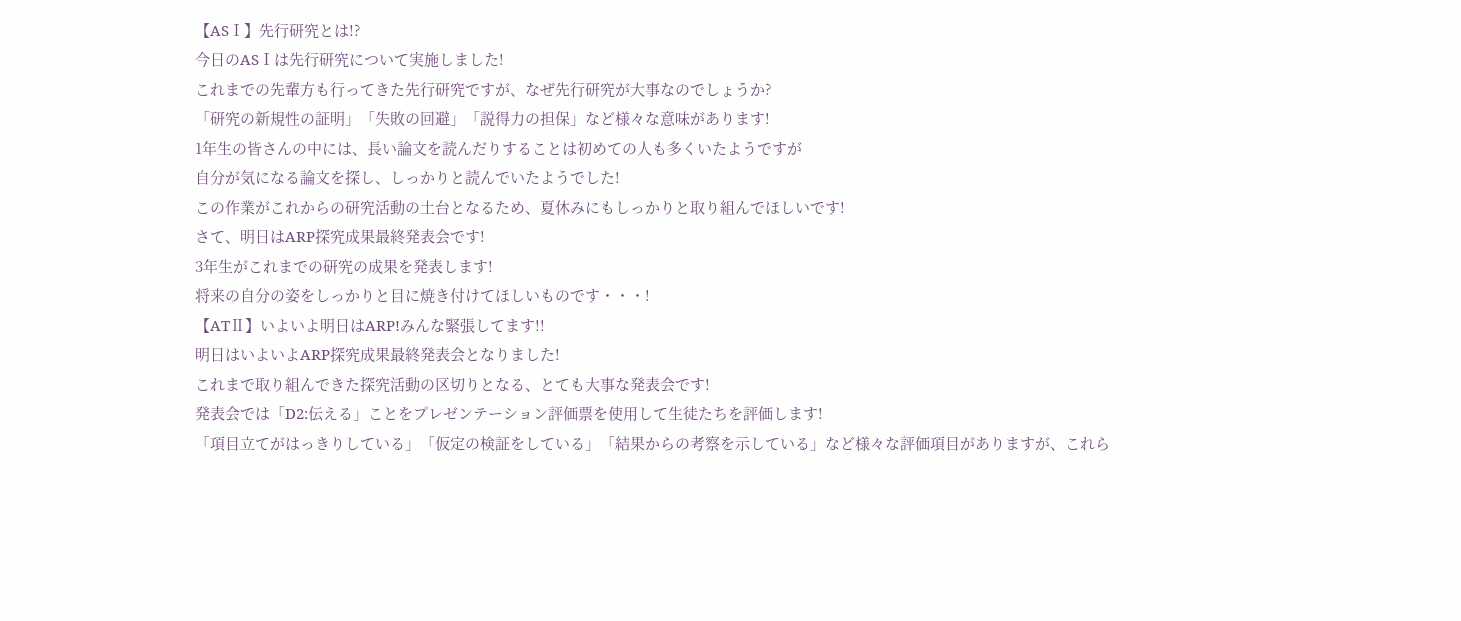【ASⅠ】先行研究とは!?
今日のASⅠは先行研究について実施しました!
これまでの先輩方も行ってきた先行研究ですが、なぜ先行研究が大事なのでしょうか?
「研究の新規性の証明」「失敗の回避」「説得力の担保」など様々な意味があります!
1年生の皆さんの中には、長い論文を読んだりすることは初めての人も多くいたようですが
自分が気になる論文を探し、しっかりと読んでいたようでした!
この作業がこれからの研究活動の土台となるため、夏休みにもしっかりと取り組んでほしいです!
さて、明日はARP探究成果最終発表会です!
3年生がこれまでの研究の成果を発表します!
将来の自分の姿をしっかりと目に焼き付けてほしいものです・・・!
【ATⅡ】いよいよ明日はARP!みんな緊張してます!!
明日はいよいよARP探究成果最終発表会となりました!
これまで取り組んできた探究活動の区切りとなる、とても大事な発表会です!
発表会では「D2:伝える」ことをプレゼンテーション評価票を使用して生徒たちを評価します!
「項目立てがはっきりしている」「仮定の検証をしている」「結果からの考察を示している」など様々な評価項目がありますが、これら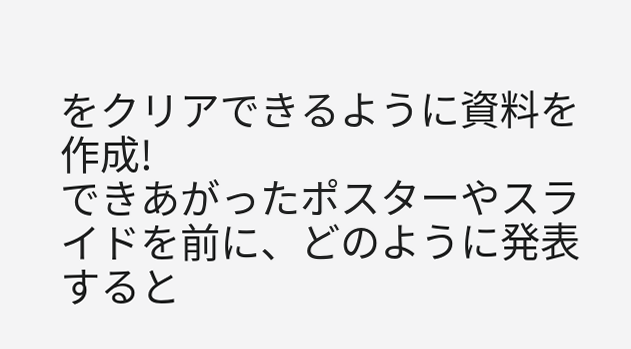をクリアできるように資料を作成!
できあがったポスターやスライドを前に、どのように発表すると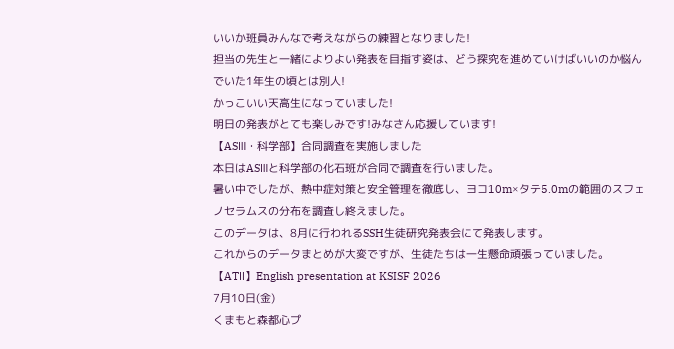いいか班員みんなで考えながらの練習となりました!
担当の先生と一緒によりよい発表を目指す姿は、どう探究を進めていけばいいのか悩んでいた1年生の頃とは別人!
かっこいい天高生になっていました!
明日の発表がとても楽しみです!みなさん応援しています!
【ASⅢ・科学部】合同調査を実施しました
本日はASⅢと科学部の化石班が合同で調査を行いました。
暑い中でしたが、熱中症対策と安全管理を徹底し、ヨコ10m×タテ5.0mの範囲のスフェノセラムスの分布を調査し終えました。
このデータは、8月に行われるSSH生徒研究発表会にて発表します。
これからのデータまとめが大変ですが、生徒たちは一生懸命頑張っていました。
【ATⅡ】English presentation at KSISF 2026
7月10日(金)
くまもと森都心プ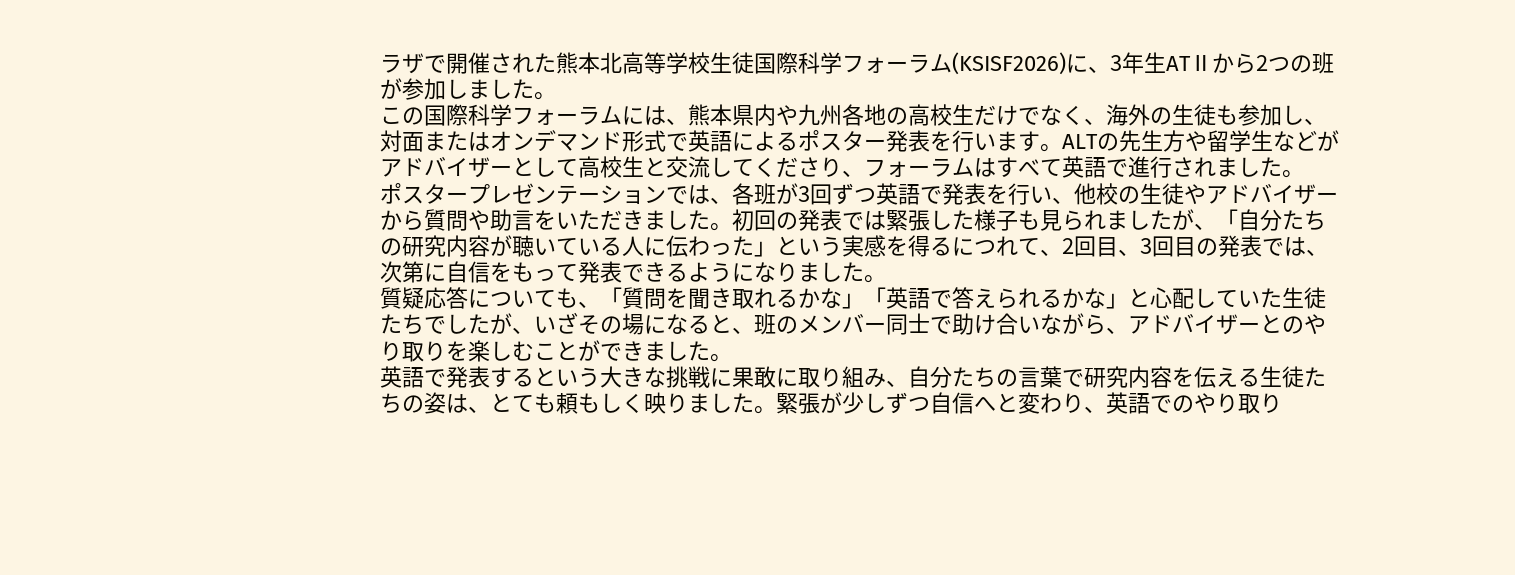ラザで開催された熊本北高等学校生徒国際科学フォーラム(KSISF2026)に、3年生ATⅡから2つの班が参加しました。
この国際科学フォーラムには、熊本県内や九州各地の高校生だけでなく、海外の生徒も参加し、対面またはオンデマンド形式で英語によるポスター発表を行います。ALTの先生方や留学生などがアドバイザーとして高校生と交流してくださり、フォーラムはすべて英語で進行されました。
ポスタープレゼンテーションでは、各班が3回ずつ英語で発表を行い、他校の生徒やアドバイザーから質問や助言をいただきました。初回の発表では緊張した様子も見られましたが、「自分たちの研究内容が聴いている人に伝わった」という実感を得るにつれて、2回目、3回目の発表では、次第に自信をもって発表できるようになりました。
質疑応答についても、「質問を聞き取れるかな」「英語で答えられるかな」と心配していた生徒たちでしたが、いざその場になると、班のメンバー同士で助け合いながら、アドバイザーとのやり取りを楽しむことができました。
英語で発表するという大きな挑戦に果敢に取り組み、自分たちの言葉で研究内容を伝える生徒たちの姿は、とても頼もしく映りました。緊張が少しずつ自信へと変わり、英語でのやり取り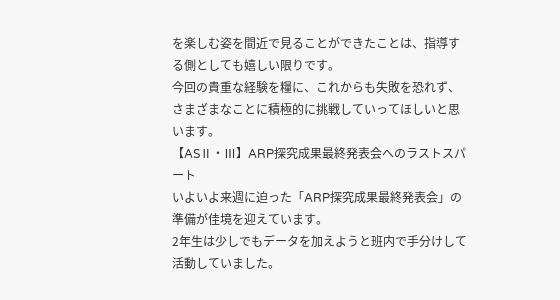を楽しむ姿を間近で見ることができたことは、指導する側としても嬉しい限りです。
今回の貴重な経験を糧に、これからも失敗を恐れず、さまざまなことに積極的に挑戦していってほしいと思います。
【ASⅡ・Ⅲ】ARP探究成果最終発表会へのラストスパート
いよいよ来週に迫った「ARP探究成果最終発表会」の準備が佳境を迎えています。
2年生は少しでもデータを加えようと班内で手分けして活動していました。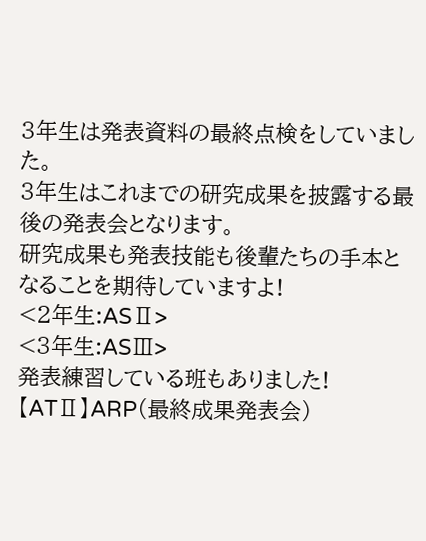3年生は発表資料の最終点検をしていました。
3年生はこれまでの研究成果を披露する最後の発表会となります。
研究成果も発表技能も後輩たちの手本となることを期待していますよ!
<2年生:ASⅡ>
<3年生:ASⅢ>
発表練習している班もありました!
【ATⅡ】ARP(最終成果発表会)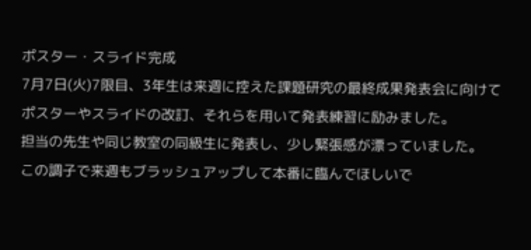ポスター・スライド完成
7月7日(火)7限目、3年生は来週に控えた課題研究の最終成果発表会に向けて
ポスターやスライドの改訂、それらを用いて発表練習に励みました。
担当の先生や同じ教室の同級生に発表し、少し緊張感が漂っていました。
この調子で来週もブラッシュアップして本番に臨んでほしいで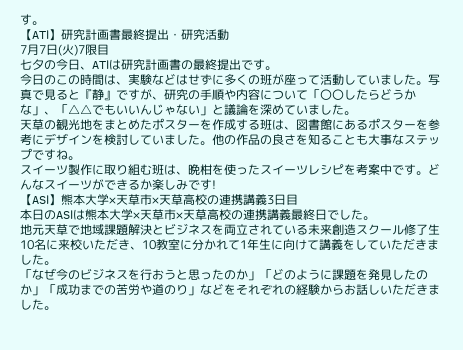す。
【ATⅠ】研究計画書最終提出・研究活動
7月7日(火)7限目
七夕の今日、ATⅠは研究計画書の最終提出です。
今日のこの時間は、実験などはせずに多くの班が座って活動していました。写真で見ると『静』ですが、研究の手順や内容について「〇〇したらどうかな」、「△△でもいいんじゃない」と議論を深めていました。
天草の観光地をまとめたポスターを作成する班は、図書館にあるポスターを参考にデザインを検討していました。他の作品の良さを知ることも大事なステップですね。
スイーツ製作に取り組む班は、晩柑を使ったスイーツレシピを考案中です。どんなスイーツができるか楽しみです!
【ASⅠ】熊本大学×天草市×天草高校の連携講義3日目
本日のASⅠは熊本大学×天草市×天草高校の連携講義最終日でした。
地元天草で地域課題解決とビジネスを両立されている未来創造スクール修了生10名に来校いただき、10教室に分かれて1年生に向けて講義をしていただきました。
「なぜ今のビジネスを行おうと思ったのか」「どのように課題を発見したのか」「成功までの苦労や道のり」などをそれぞれの経験からお話しいただきました。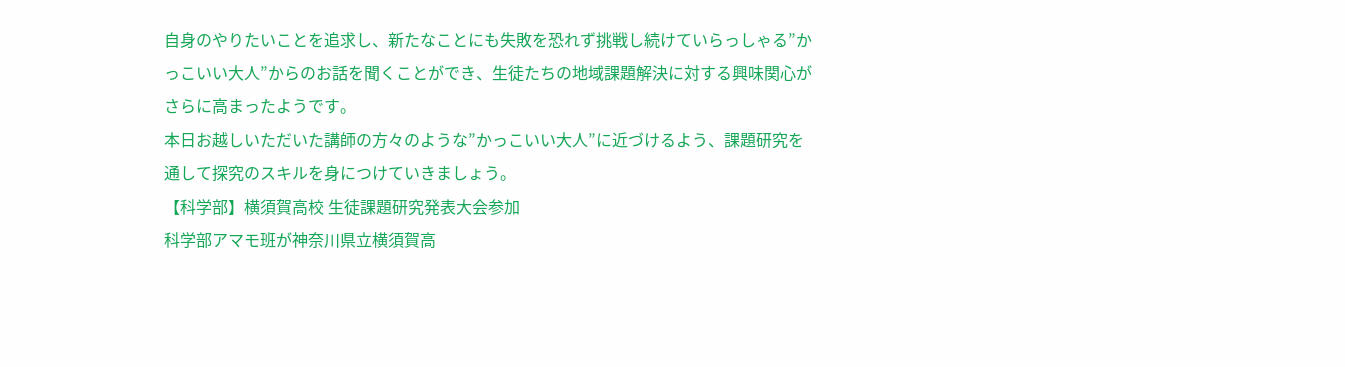自身のやりたいことを追求し、新たなことにも失敗を恐れず挑戦し続けていらっしゃる”かっこいい大人”からのお話を聞くことができ、生徒たちの地域課題解決に対する興味関心がさらに高まったようです。
本日お越しいただいた講師の方々のような”かっこいい大人”に近づけるよう、課題研究を通して探究のスキルを身につけていきましょう。
【科学部】横須賀高校 生徒課題研究発表大会参加
科学部アマモ班が神奈川県立横須賀高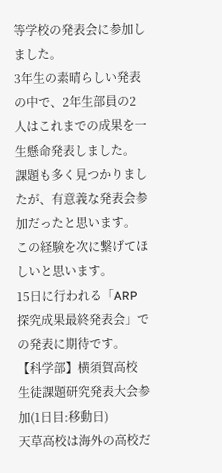等学校の発表会に参加しました。
3年生の素晴らしい発表の中で、2年生部員の2人はこれまでの成果を一生懸命発表しました。
課題も多く見つかりましたが、有意義な発表会参加だったと思います。
この経験を次に繋げてほしいと思います。
15日に行われる「ARP探究成果最終発表会」での発表に期待です。
【科学部】横須賀高校 生徒課題研究発表大会参加(1日目:移動日)
天草高校は海外の高校だ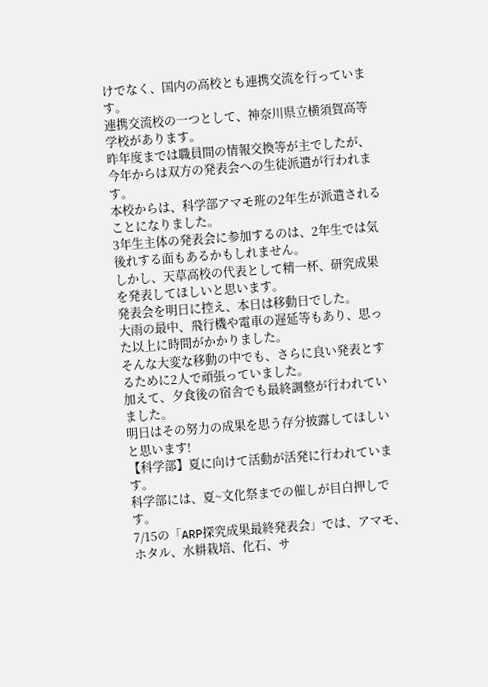けでなく、国内の高校とも連携交流を行っています。
連携交流校の一つとして、神奈川県立横須賀高等学校があります。
昨年度までは職員間の情報交換等が主でしたが、今年からは双方の発表会への生徒派遣が行われます。
本校からは、科学部アマモ班の2年生が派遣されることになりました。
3年生主体の発表会に参加するのは、2年生では気後れする面もあるかもしれません。
しかし、天草高校の代表として精一杯、研究成果を発表してほしいと思います。
発表会を明日に控え、本日は移動日でした。
大雨の最中、飛行機や電車の遅延等もあり、思った以上に時間がかかりました。
そんな大変な移動の中でも、さらに良い発表とするために2人で頑張っていました。
加えて、夕食後の宿舎でも最終調整が行われていました。
明日はその努力の成果を思う存分披露してほしいと思います!
【科学部】夏に向けて活動が活発に行われています。
科学部には、夏~文化祭までの催しが目白押しです。
7/15の「ARP探究成果最終発表会」では、アマモ、ホタル、水耕栽培、化石、サ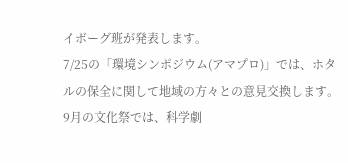イボーグ班が発表します。
7/25の「環境シンポジウム(アマプロ)」では、ホタルの保全に関して地域の方々との意見交換します。
9月の文化祭では、科学劇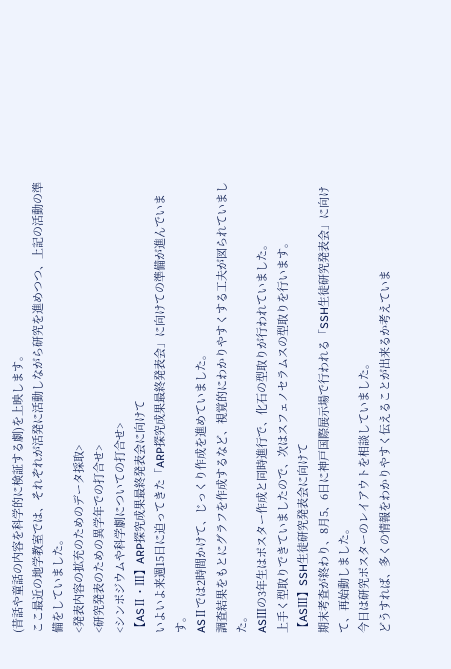(昔話や童話の内容を科学的に検証する劇)を上映します。
ここ最近の地学教室では、それぞれが活発に活動しながら研究を進めつつ、上記の活動の準備をしていました。
<発表内容の拡充のためのデータ採取>
<研究発表のための異学年での打合せ>
<シンポジウムや科学劇についての打合せ>
【ASⅡ・Ⅲ】ARP探究成果最終発表会に向けて
いよいよ来週15日に迫ってきた「ARP探究成果最終発表会」に向けての準備が進んでいます。
ASⅡでは2時間かけて、じっくり作成を進めていました。
調査結果をもとにグラフを作成するなど、視覚的にわかりやすくする工夫が図られていました。
ASⅢの3年生はポスター作成と同時進行で、化石の型取りが行われていました。
上手く型取りできていましたので、次はスフェノセラムスの型取りを行います。
【ASⅢ】SSH生徒研究発表会に向けて
期末考査が終わり、8月5、6日に神戸国際展示場で行われる「SSH生徒研究発表会」に向けて、再始動しました。
今日は研究ポスターのレイアウトを相談していました。
どうすれば、多くの情報をわかりやすく伝えることが出来るか考えていま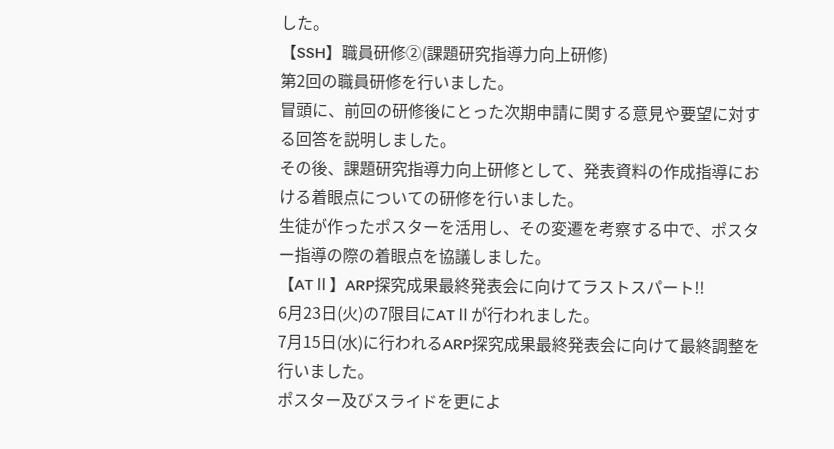した。
【SSH】職員研修②(課題研究指導力向上研修)
第2回の職員研修を行いました。
冒頭に、前回の研修後にとった次期申請に関する意見や要望に対する回答を説明しました。
その後、課題研究指導力向上研修として、発表資料の作成指導における着眼点についての研修を行いました。
生徒が作ったポスターを活用し、その変遷を考察する中で、ポスター指導の際の着眼点を協議しました。
【ATⅡ】ARP探究成果最終発表会に向けてラストスパート!!
6月23日(火)の7限目にATⅡが行われました。
7月15日(水)に行われるARP探究成果最終発表会に向けて最終調整を行いました。
ポスター及びスライドを更によ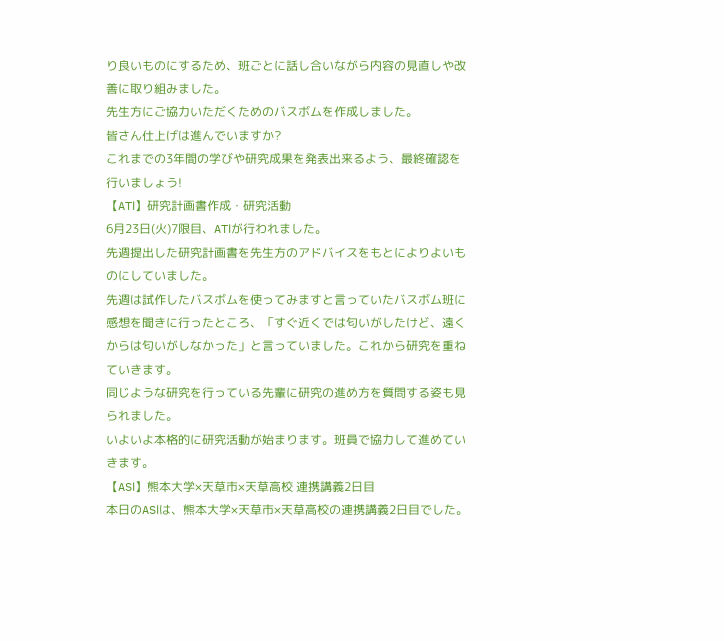り良いものにするため、班ごとに話し合いながら内容の見直しや改善に取り組みました。
先生方にご協力いただくためのバスボムを作成しました。
皆さん仕上げは進んでいますか?
これまでの3年間の学びや研究成果を発表出来るよう、最終確認を行いましょう!
【ATⅠ】研究計画書作成・研究活動
6月23日(火)7限目、ATⅠが行われました。
先週提出した研究計画書を先生方のアドバイスをもとによりよいものにしていました。
先週は試作したバスボムを使ってみますと言っていたバスボム班に感想を聞きに行ったところ、「すぐ近くでは匂いがしたけど、遠くからは匂いがしなかった」と言っていました。これから研究を重ねていきます。
同じような研究を行っている先輩に研究の進め方を質問する姿も見られました。
いよいよ本格的に研究活動が始まります。班員で協力して進めていきます。
【ASⅠ】熊本大学×天草市×天草高校 連携講義2日目
本日のASⅠは、熊本大学×天草市×天草高校の連携講義2日目でした。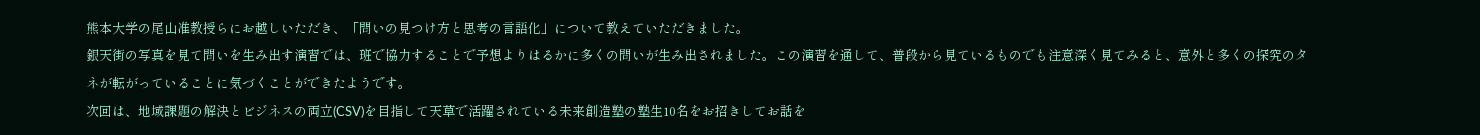熊本大学の尾山准教授らにお越しいただき、「問いの見つけ方と思考の言語化」について教えていただきました。
銀天街の写真を見て問いを生み出す演習では、班で協力することで予想よりはるかに多くの問いが生み出されました。この演習を通して、普段から見ているものでも注意深く見てみると、意外と多くの探究のタネが転がっていることに気づくことができたようです。
次回は、地域課題の解決とビジネスの両立(CSV)を目指して天草で活躍されている未来創造塾の塾生10名をお招きしてお話を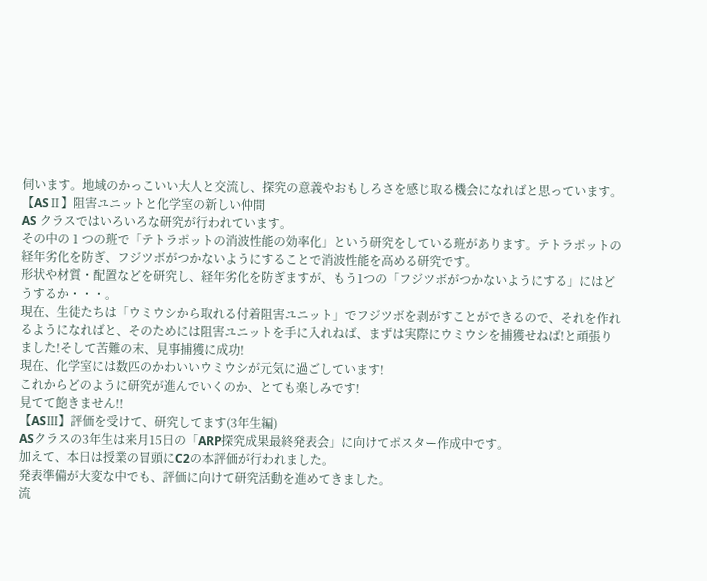伺います。地域のかっこいい大人と交流し、探究の意義やおもしろさを感じ取る機会になればと思っています。
【ASⅡ】阻害ユニットと化学室の新しい仲間
AS クラスではいろいろな研究が行われています。
その中の 1 つの班で「テトラポットの消波性能の効率化」という研究をしている班があります。テトラポットの経年劣化を防ぎ、フジツボがつかないようにすることで消波性能を高める研究です。
形状や材質・配置などを研究し、経年劣化を防ぎますが、もう1つの「フジツボがつかないようにする」にはどうするか・・・。
現在、生徒たちは「ウミウシから取れる付着阻害ユニット」でフジツボを剥がすことができるので、それを作れるようになればと、そのためには阻害ユニットを手に入れねば、まずは実際にウミウシを捕獲せねば!と頑張りました!そして苦難の末、見事捕獲に成功!
現在、化学室には数匹のかわいいウミウシが元気に過ごしています!
これからどのように研究が進んでいくのか、とても楽しみです!
見てて飽きません!!
【ASⅢ】評価を受けて、研究してます(3年生編)
ASクラスの3年生は来月15日の「ARP探究成果最終発表会」に向けてポスター作成中です。
加えて、本日は授業の冒頭にC2の本評価が行われました。
発表準備が大変な中でも、評価に向けて研究活動を進めてきました。
流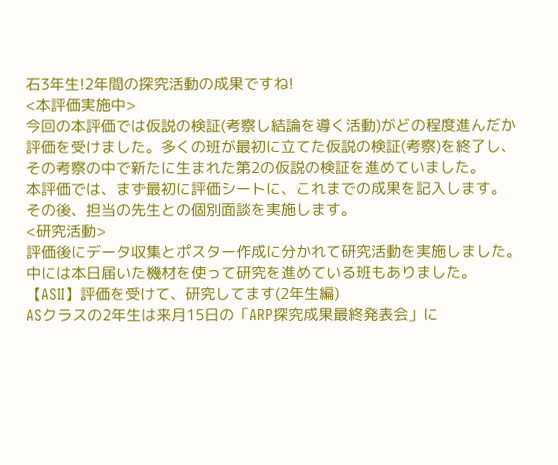石3年生!2年間の探究活動の成果ですね!
<本評価実施中>
今回の本評価では仮説の検証(考察し結論を導く活動)がどの程度進んだか評価を受けました。多くの班が最初に立てた仮説の検証(考察)を終了し、その考察の中で新たに生まれた第2の仮説の検証を進めていました。
本評価では、まず最初に評価シートに、これまでの成果を記入します。
その後、担当の先生との個別面談を実施します。
<研究活動>
評価後にデータ収集とポスター作成に分かれて研究活動を実施しました。
中には本日届いた機材を使って研究を進めている班もありました。
【ASⅡ】評価を受けて、研究してます(2年生編)
ASクラスの2年生は来月15日の「ARP探究成果最終発表会」に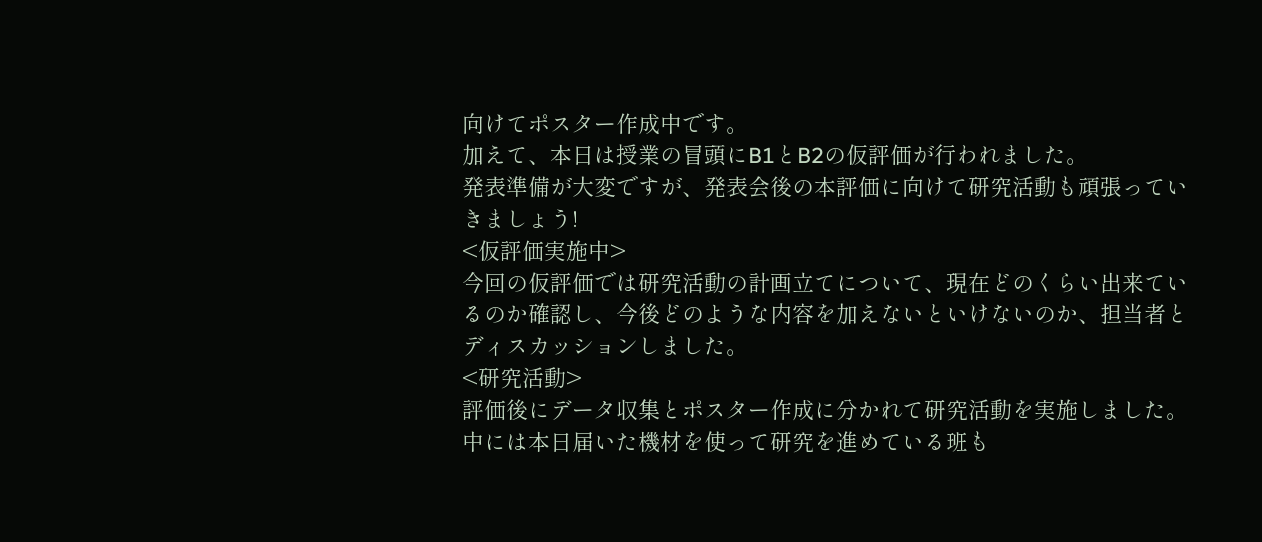向けてポスター作成中です。
加えて、本日は授業の冒頭にB1とB2の仮評価が行われました。
発表準備が大変ですが、発表会後の本評価に向けて研究活動も頑張っていきましょう!
<仮評価実施中>
今回の仮評価では研究活動の計画立てについて、現在どのくらい出来ているのか確認し、今後どのような内容を加えないといけないのか、担当者とディスカッションしました。
<研究活動>
評価後にデータ収集とポスター作成に分かれて研究活動を実施しました。
中には本日届いた機材を使って研究を進めている班も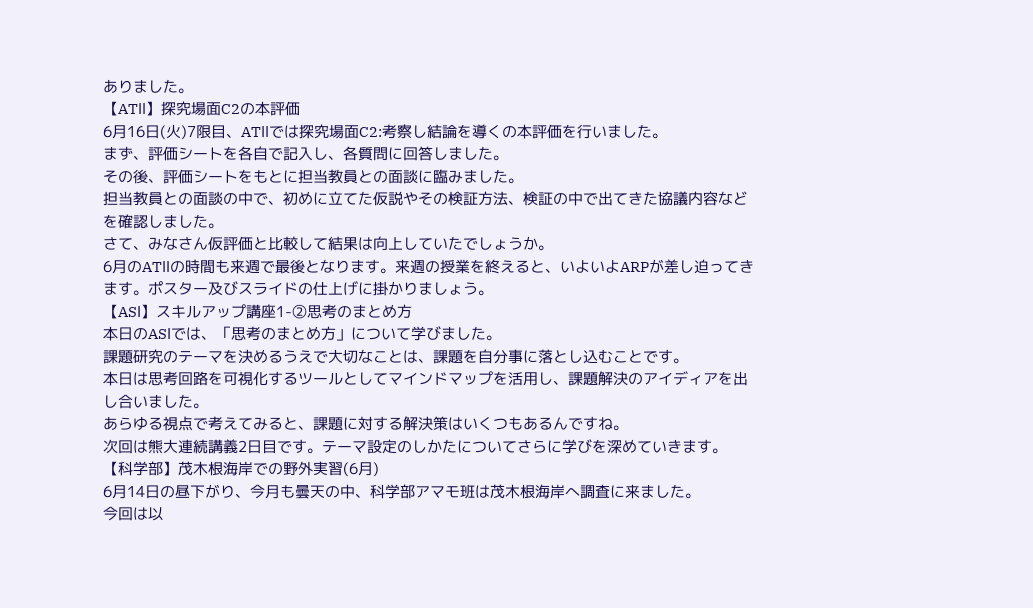ありました。
【ATⅡ】探究場面C2の本評価
6月16日(火)7限目、ATⅡでは探究場面C2:考察し結論を導くの本評価を行いました。
まず、評価シートを各自で記入し、各質問に回答しました。
その後、評価シートをもとに担当教員との面談に臨みました。
担当教員との面談の中で、初めに立てた仮説やその検証方法、検証の中で出てきた協議内容などを確認しました。
さて、みなさん仮評価と比較して結果は向上していたでしょうか。
6月のATⅡの時間も来週で最後となります。来週の授業を終えると、いよいよARPが差し迫ってきます。ポスター及びスライドの仕上げに掛かりましょう。
【ASⅠ】スキルアップ講座1-②思考のまとめ方
本日のASⅠでは、「思考のまとめ方」について学びました。
課題研究のテーマを決めるうえで大切なことは、課題を自分事に落とし込むことです。
本日は思考回路を可視化するツールとしてマインドマップを活用し、課題解決のアイディアを出し合いました。
あらゆる視点で考えてみると、課題に対する解決策はいくつもあるんですね。
次回は熊大連続講義2日目です。テーマ設定のしかたについてさらに学びを深めていきます。
【科学部】茂木根海岸での野外実習(6月)
6月14日の昼下がり、今月も曇天の中、科学部アマモ班は茂木根海岸へ調査に来ました。
今回は以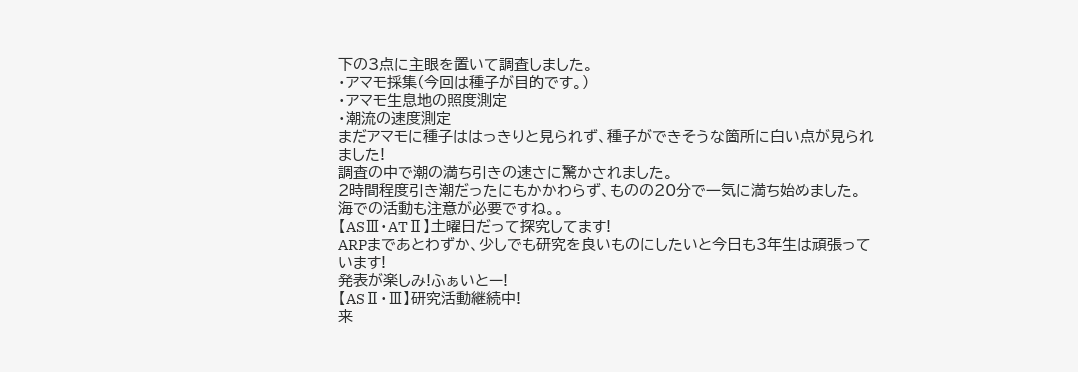下の3点に主眼を置いて調査しました。
・アマモ採集(今回は種子が目的です。)
・アマモ生息地の照度測定
・潮流の速度測定
まだアマモに種子ははっきりと見られず、種子ができそうな箇所に白い点が見られました!
調査の中で潮の満ち引きの速さに驚かされました。
2時間程度引き潮だったにもかかわらず、ものの20分で一気に満ち始めました。
海での活動も注意が必要ですね。。
【ASⅢ・ATⅡ】土曜日だって探究してます!
ARPまであとわずか、少しでも研究を良いものにしたいと今日も3年生は頑張っています!
発表が楽しみ!ふぁいとー!
【ASⅡ・Ⅲ】研究活動継続中!
来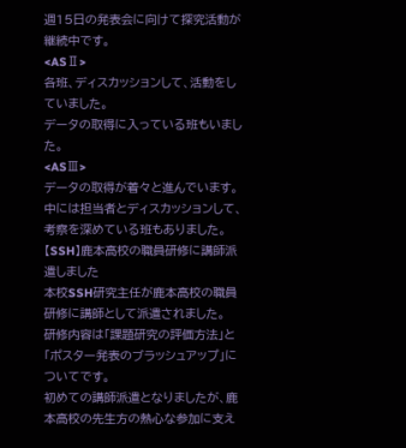週15日の発表会に向けて探究活動が継続中です。
<ASⅡ>
各班、ディスカッションして、活動をしていました。
データの取得に入っている班もいました。
<ASⅢ>
データの取得が着々と進んでいます。
中には担当者とディスカッションして、考察を深めている班もありました。
【SSH】鹿本高校の職員研修に講師派遣しました
本校SSH研究主任が鹿本高校の職員研修に講師として派遣されました。
研修内容は「課題研究の評価方法」と「ポスター発表のブラッシュアップ」についてです。
初めての講師派遣となりましたが、鹿本高校の先生方の熱心な参加に支え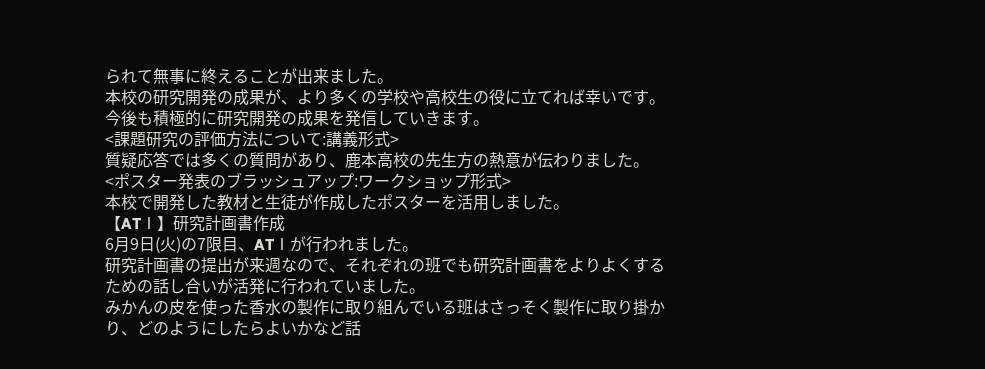られて無事に終えることが出来ました。
本校の研究開発の成果が、より多くの学校や高校生の役に立てれば幸いです。
今後も積極的に研究開発の成果を発信していきます。
<課題研究の評価方法について:講義形式>
質疑応答では多くの質問があり、鹿本高校の先生方の熱意が伝わりました。
<ポスター発表のブラッシュアップ:ワークショップ形式>
本校で開発した教材と生徒が作成したポスターを活用しました。
【ATⅠ】研究計画書作成
6月9日(火)の7限目、ATⅠが行われました。
研究計画書の提出が来週なので、それぞれの班でも研究計画書をよりよくするための話し合いが活発に行われていました。
みかんの皮を使った香水の製作に取り組んでいる班はさっそく製作に取り掛かり、どのようにしたらよいかなど話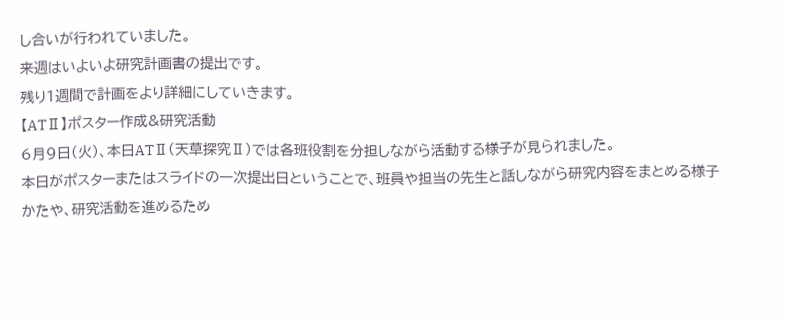し合いが行われていました。
来週はいよいよ研究計画書の提出です。
残り1週間で計画をより詳細にしていきます。
【ATⅡ】ポスター作成&研究活動
6月9日(火)、本日ATⅡ(天草探究Ⅱ)では各班役割を分担しながら活動する様子が見られました。
本日がポスターまたはスライドの一次提出日ということで、班員や担当の先生と話しながら研究内容をまとめる様子
かたや、研究活動を進めるため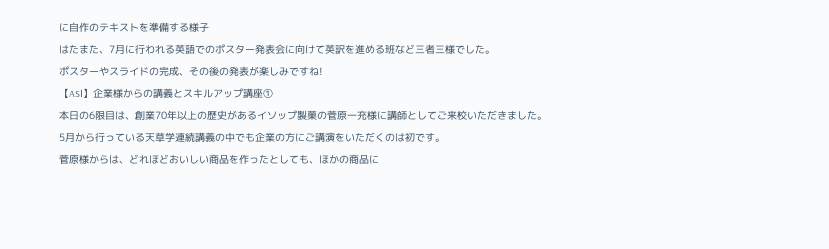に自作のテキストを準備する様子
はたまた、7月に行われる英語でのポスター発表会に向けて英訳を進める班など三者三様でした。
ポスターやスライドの完成、その後の発表が楽しみですね!
【ASⅠ】企業様からの講義とスキルアップ講座①
本日の6限目は、創業70年以上の歴史があるイソップ製菓の菅原一充様に講師としてご来校いただきました。
5月から行っている天草学連続講義の中でも企業の方にご講演をいただくのは初です。
菅原様からは、どれほどおいしい商品を作ったとしても、ほかの商品に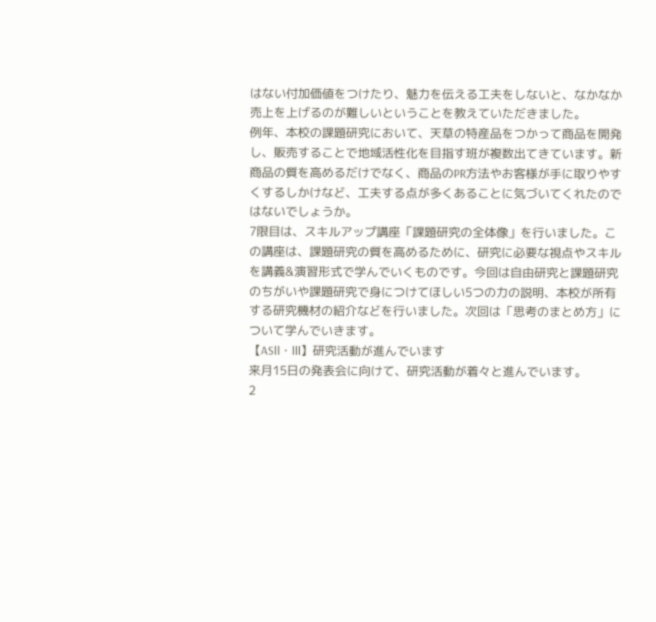はない付加価値をつけたり、魅力を伝える工夫をしないと、なかなか売上を上げるのが難しいということを教えていただきました。
例年、本校の課題研究において、天草の特産品をつかって商品を開発し、販売することで地域活性化を目指す班が複数出てきています。新商品の質を高めるだけでなく、商品のPR方法やお客様が手に取りやすくするしかけなど、工夫する点が多くあることに気づいてくれたのではないでしょうか。
7限目は、スキルアップ講座「課題研究の全体像」を行いました。この講座は、課題研究の質を高めるために、研究に必要な視点やスキルを講義&演習形式で学んでいくものです。今回は自由研究と課題研究のちがいや課題研究で身につけてほしい5つの力の説明、本校が所有する研究機材の紹介などを行いました。次回は「思考のまとめ方」について学んでいきます。
【ASⅡ・Ⅲ】研究活動が進んでいます
来月15日の発表会に向けて、研究活動が着々と進んでいます。
2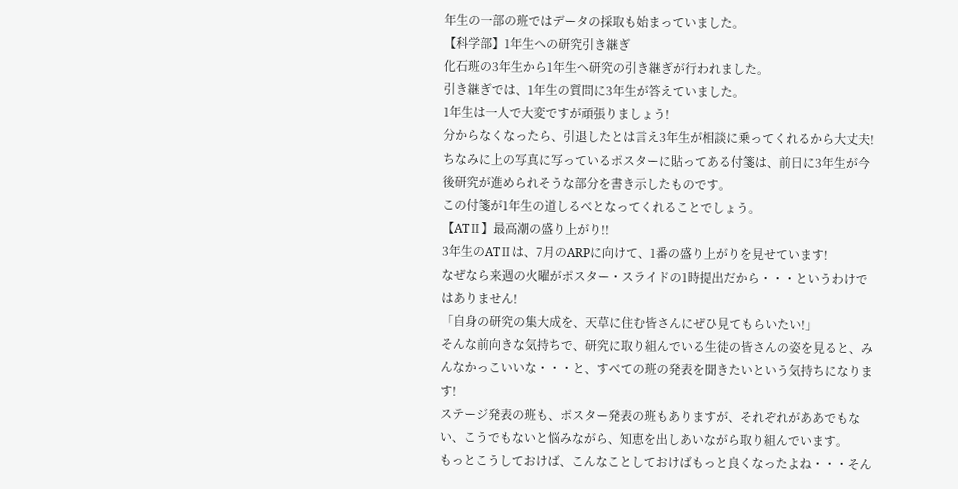年生の一部の班ではデータの採取も始まっていました。
【科学部】1年生への研究引き継ぎ
化石班の3年生から1年生へ研究の引き継ぎが行われました。
引き継ぎでは、1年生の質問に3年生が答えていました。
1年生は一人で大変ですが頑張りましょう!
分からなくなったら、引退したとは言え3年生が相談に乗ってくれるから大丈夫!
ちなみに上の写真に写っているポスターに貼ってある付箋は、前日に3年生が今後研究が進められそうな部分を書き示したものです。
この付箋が1年生の道しるべとなってくれることでしょう。
【ATⅡ】最高潮の盛り上がり!!
3年生のATⅡは、7月のARPに向けて、1番の盛り上がりを見せています!
なぜなら来週の火曜がポスター・スライドの1時提出だから・・・というわけではありません!
「自身の研究の集大成を、天草に住む皆さんにぜひ見てもらいたい!」
そんな前向きな気持ちで、研究に取り組んでいる生徒の皆さんの姿を見ると、みんなかっこいいな・・・と、すべての班の発表を聞きたいという気持ちになります!
ステージ発表の班も、ポスター発表の班もありますが、それぞれがああでもない、こうでもないと悩みながら、知恵を出しあいながら取り組んでいます。
もっとこうしておけば、こんなことしておけばもっと良くなったよね・・・そん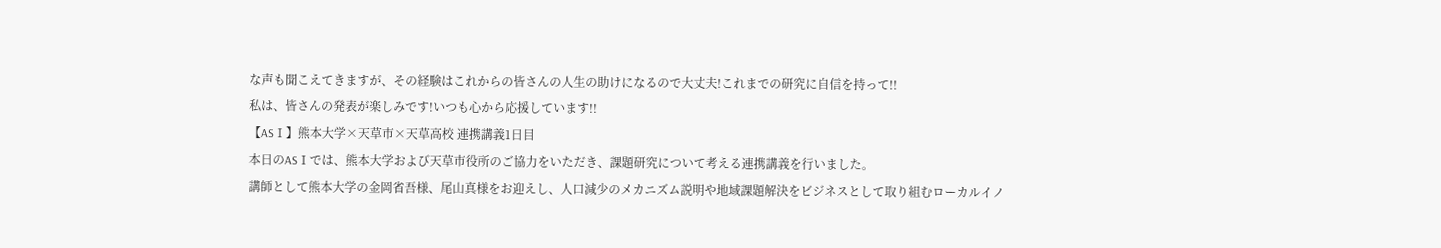な声も聞こえてきますが、その経験はこれからの皆さんの人生の助けになるので大丈夫!これまでの研究に自信を持って!!
私は、皆さんの発表が楽しみです!いつも心から応援しています!!
【ASⅠ】熊本大学×天草市×天草高校 連携講義1日目
本日のASⅠでは、熊本大学および天草市役所のご協力をいただき、課題研究について考える連携講義を行いました。
講師として熊本大学の金岡省吾様、尾山真様をお迎えし、人口減少のメカニズム説明や地域課題解決をビジネスとして取り組むローカルイノ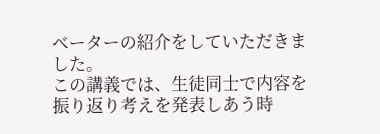ベーターの紹介をしていただきました。
この講義では、生徒同士で内容を振り返り考えを発表しあう時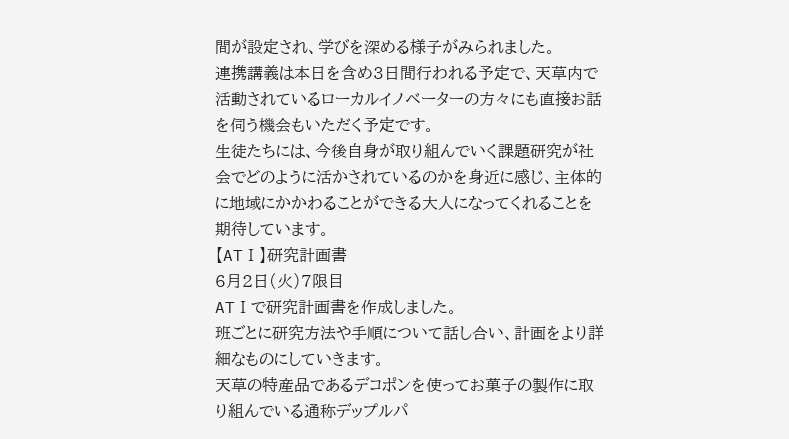間が設定され、学びを深める様子がみられました。
連携講義は本日を含め3日間行われる予定で、天草内で活動されているローカルイノベーターの方々にも直接お話を伺う機会もいただく予定です。
生徒たちには、今後自身が取り組んでいく課題研究が社会でどのように活かされているのかを身近に感じ、主体的に地域にかかわることができる大人になってくれることを期待しています。
【ATⅠ】研究計画書
6月2日(火)7限目
ATⅠで研究計画書を作成しました。
班ごとに研究方法や手順について話し合い、計画をより詳細なものにしていきます。
天草の特産品であるデコポンを使ってお菓子の製作に取り組んでいる通称デップルパ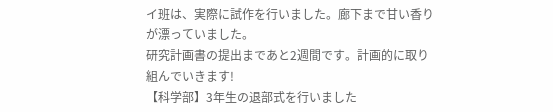イ班は、実際に試作を行いました。廊下まで甘い香りが漂っていました。
研究計画書の提出まであと2週間です。計画的に取り組んでいきます!
【科学部】3年生の退部式を行いました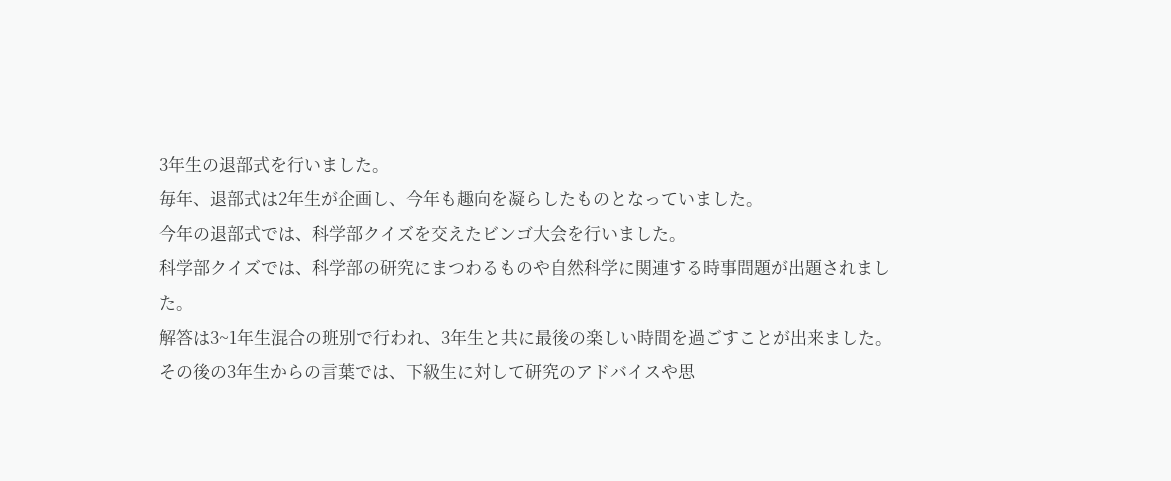3年生の退部式を行いました。
毎年、退部式は2年生が企画し、今年も趣向を凝らしたものとなっていました。
今年の退部式では、科学部クイズを交えたビンゴ大会を行いました。
科学部クイズでは、科学部の研究にまつわるものや自然科学に関連する時事問題が出題されました。
解答は3~1年生混合の班別で行われ、3年生と共に最後の楽しい時間を過ごすことが出来ました。
その後の3年生からの言葉では、下級生に対して研究のアドバイスや思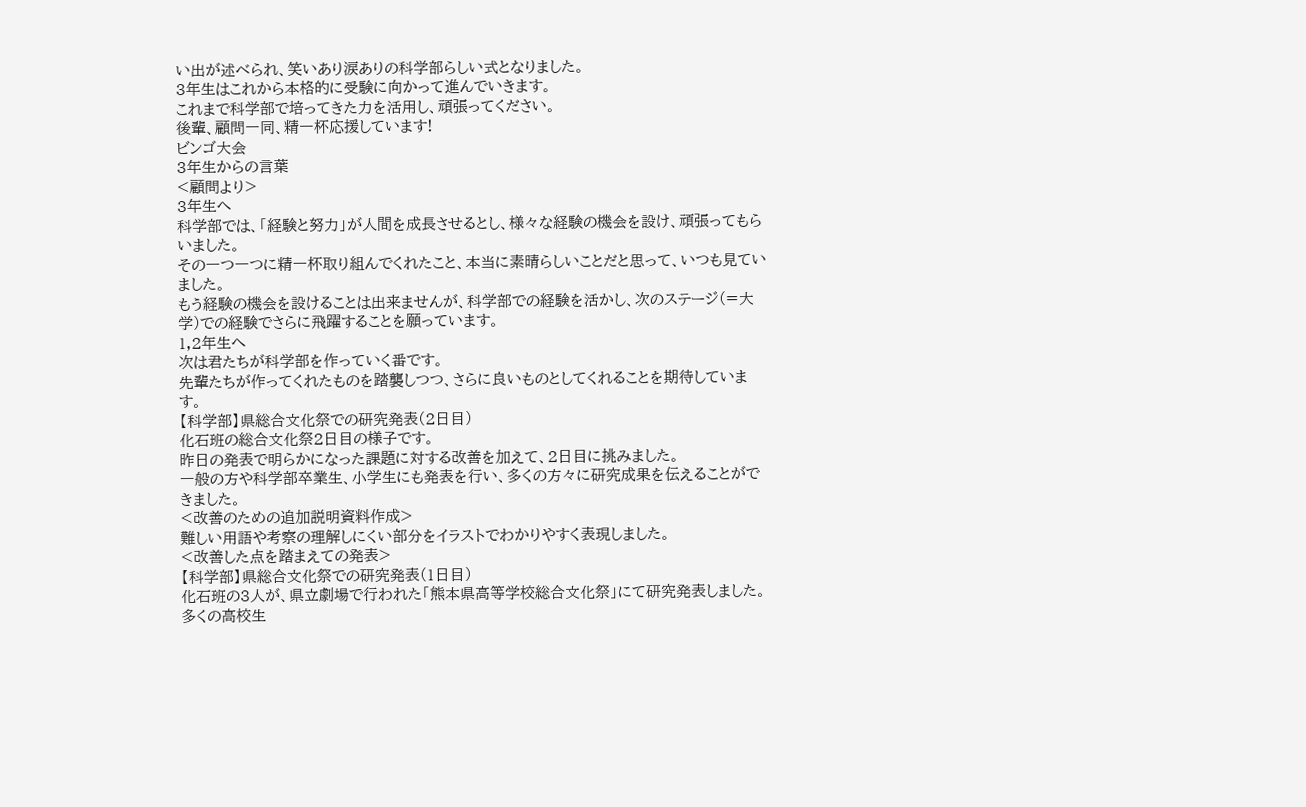い出が述べられ、笑いあり涙ありの科学部らしい式となりました。
3年生はこれから本格的に受験に向かって進んでいきます。
これまで科学部で培ってきた力を活用し、頑張ってください。
後輩、顧問一同、精一杯応援しています!
ビンゴ大会
3年生からの言葉
<顧問より>
3年生へ
科学部では、「経験と努力」が人間を成長させるとし、様々な経験の機会を設け、頑張ってもらいました。
その一つ一つに精一杯取り組んでくれたこと、本当に素晴らしいことだと思って、いつも見ていました。
もう経験の機会を設けることは出来ませんが、科学部での経験を活かし、次のステージ(=大学)での経験でさらに飛躍することを願っています。
1,2年生へ
次は君たちが科学部を作っていく番です。
先輩たちが作ってくれたものを踏襲しつつ、さらに良いものとしてくれることを期待しています。
【科学部】県総合文化祭での研究発表(2日目)
化石班の総合文化祭2日目の様子です。
昨日の発表で明らかになった課題に対する改善を加えて、2日目に挑みました。
一般の方や科学部卒業生、小学生にも発表を行い、多くの方々に研究成果を伝えることができました。
<改善のための追加説明資料作成>
難しい用語や考察の理解しにくい部分をイラストでわかりやすく表現しました。
<改善した点を踏まえての発表>
【科学部】県総合文化祭での研究発表(1日目)
化石班の3人が、県立劇場で行われた「熊本県高等学校総合文化祭」にて研究発表しました。
多くの高校生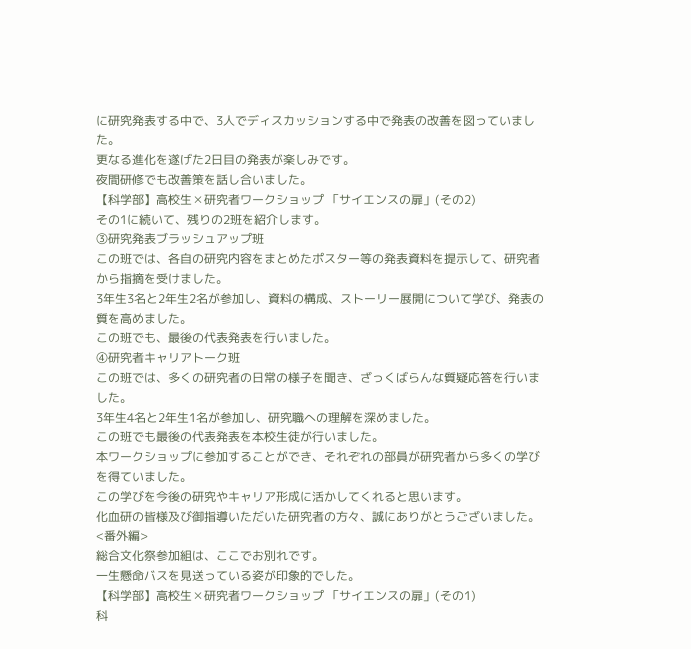に研究発表する中で、3人でディスカッションする中で発表の改善を図っていました。
更なる進化を遂げた2日目の発表が楽しみです。
夜間研修でも改善策を話し合いました。
【科学部】高校生✕研究者ワークショップ 「サイエンスの扉」(その2)
その1に続いて、残りの2班を紹介します。
③研究発表ブラッシュアップ班
この班では、各自の研究内容をまとめたポスター等の発表資料を提示して、研究者から指摘を受けました。
3年生3名と2年生2名が参加し、資料の構成、ストーリー展開について学び、発表の質を高めました。
この班でも、最後の代表発表を行いました。
④研究者キャリアトーク班
この班では、多くの研究者の日常の様子を聞き、ざっくばらんな質疑応答を行いました。
3年生4名と2年生1名が参加し、研究職への理解を深めました。
この班でも最後の代表発表を本校生徒が行いました。
本ワークショップに参加することができ、それぞれの部員が研究者から多くの学びを得ていました。
この学びを今後の研究やキャリア形成に活かしてくれると思います。
化血研の皆様及び御指導いただいた研究者の方々、誠にありがとうございました。
<番外編>
総合文化祭参加組は、ここでお別れです。
一生懸命バスを見送っている姿が印象的でした。
【科学部】高校生✕研究者ワークショップ 「サイエンスの扉」(その1)
科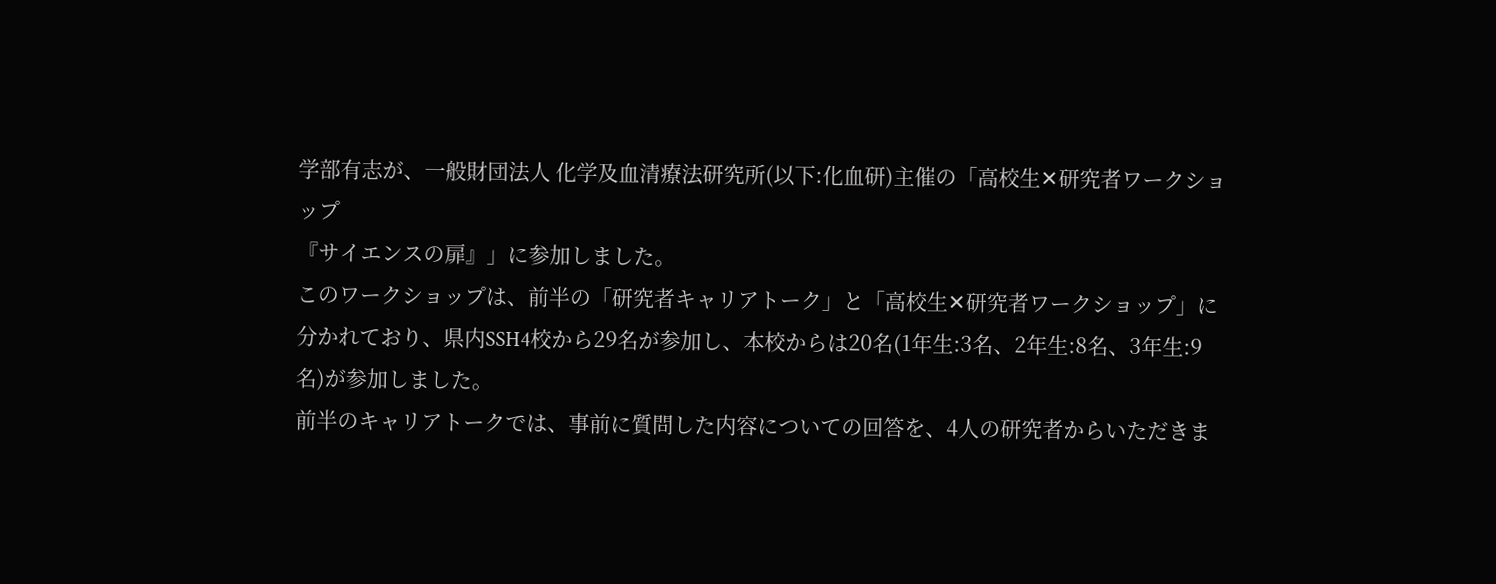学部有志が、一般財団法人 化学及血清療法研究所(以下:化血研)主催の「高校生✕研究者ワークショップ
『サイエンスの扉』」に参加しました。
このワークショップは、前半の「研究者キャリアトーク」と「高校生✕研究者ワークショップ」に分かれており、県内SSH4校から29名が参加し、本校からは20名(1年生:3名、2年生:8名、3年生:9名)が参加しました。
前半のキャリアトークでは、事前に質問した内容についての回答を、4人の研究者からいただきま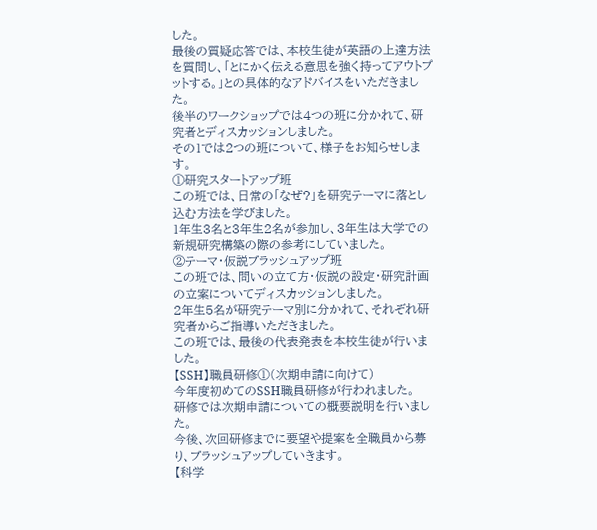した。
最後の質疑応答では、本校生徒が英語の上達方法を質問し、「とにかく伝える意思を強く持ってアウトプットする。」との具体的なアドバイスをいただきました。
後半のワークショップでは4つの班に分かれて、研究者とディスカッションしました。
その1では2つの班について、様子をお知らせします。
①研究スタートアップ班
この班では、日常の「なぜ?」を研究テーマに落とし込む方法を学びました。
1年生3名と3年生2名が参加し、3年生は大学での新規研究構築の際の参考にしていました。
②テーマ・仮説ブラッシュアップ班
この班では、問いの立て方・仮説の設定・研究計画の立案についてディスカッションしました。
2年生5名が研究テーマ別に分かれて、それぞれ研究者からご指導いただきました。
この班では、最後の代表発表を本校生徒が行いました。
【SSH】職員研修①(次期申請に向けて)
今年度初めてのSSH職員研修が行われました。
研修では次期申請についての概要説明を行いました。
今後、次回研修までに要望や提案を全職員から募り、ブラッシュアップしていきます。
【科学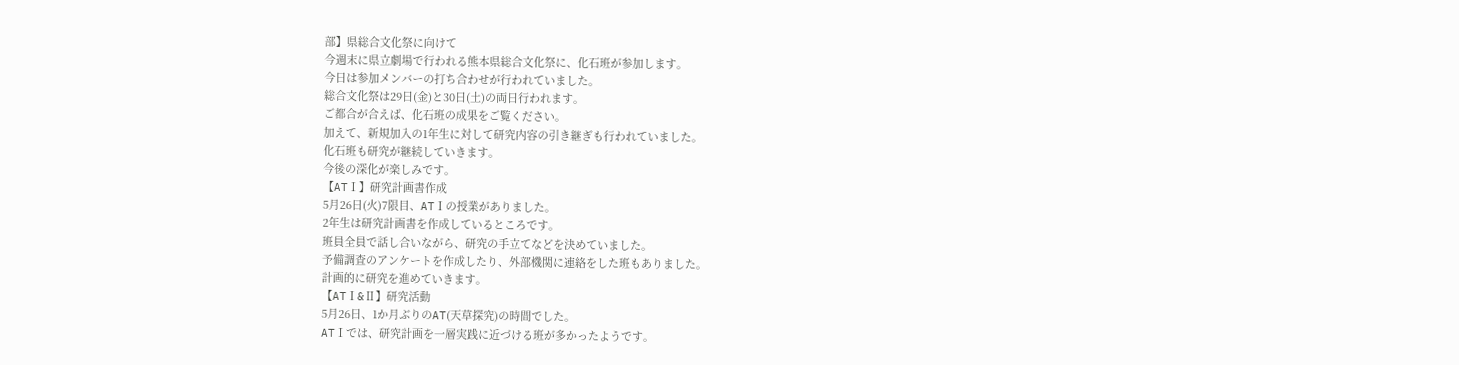部】県総合文化祭に向けて
今週末に県立劇場で行われる熊本県総合文化祭に、化石班が参加します。
今日は参加メンバーの打ち合わせが行われていました。
総合文化祭は29日(金)と30日(土)の両日行われます。
ご都合が合えば、化石班の成果をご覧ください。
加えて、新規加入の1年生に対して研究内容の引き継ぎも行われていました。
化石班も研究が継続していきます。
今後の深化が楽しみです。
【ATⅠ】研究計画書作成
5月26日(火)7限目、ATⅠの授業がありました。
2年生は研究計画書を作成しているところです。
班員全員で話し合いながら、研究の手立てなどを決めていました。
予備調査のアンケートを作成したり、外部機関に連絡をした班もありました。
計画的に研究を進めていきます。
【ATⅠ&Ⅱ】研究活動
5月26日、1か月ぶりのAT(天草探究)の時間でした。
ATⅠでは、研究計画を一層実践に近づける班が多かったようです。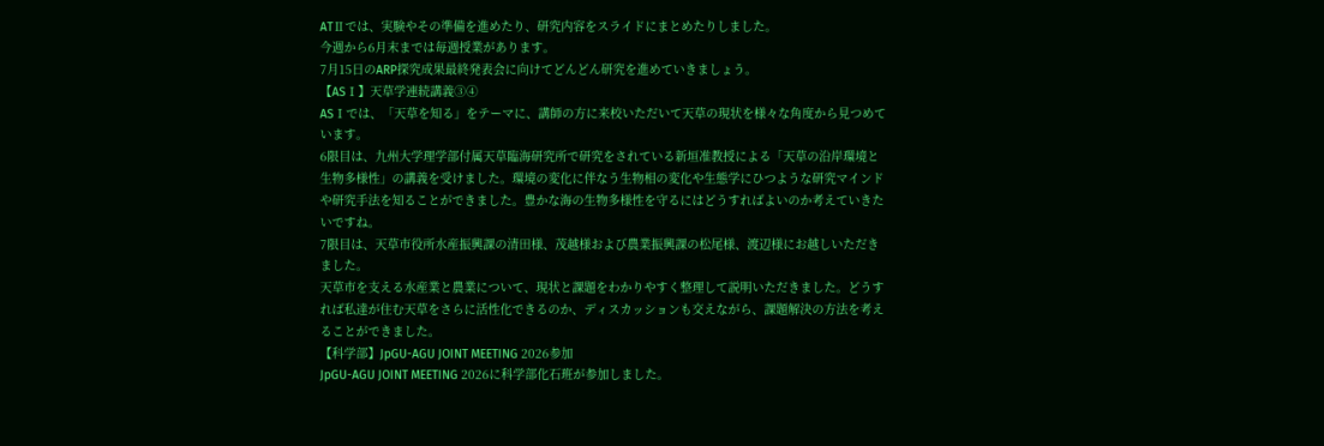ATⅡでは、実験やその準備を進めたり、研究内容をスライドにまとめたりしました。
今週から6月末までは毎週授業があります。
7月15日のARP探究成果最終発表会に向けてどんどん研究を進めていきましょう。
【ASⅠ】天草学連続講義③④
ASⅠでは、「天草を知る」をテーマに、講師の方に来校いただいて天草の現状を様々な角度から見つめています。
6限目は、九州大学理学部付属天草臨海研究所で研究をされている新垣准教授による「天草の沿岸環境と生物多様性」の講義を受けました。環境の変化に伴なう生物相の変化や生態学にひつような研究マインドや研究手法を知ることができました。豊かな海の生物多様性を守るにはどうすればよいのか考えていきたいですね。
7限目は、天草市役所水産振興課の清田様、茂越様および農業振興課の松尾様、渡辺様にお越しいただきました。
天草市を支える水産業と農業について、現状と課題をわかりやすく整理して説明いただきました。どうすれば私達が住む天草をさらに活性化できるのか、ディスカッションも交えながら、課題解決の方法を考えることができました。
【科学部】JpGU-AGU JOINT MEETING 2026参加
JpGU-AGU JOINT MEETING 2026に科学部化石班が参加しました。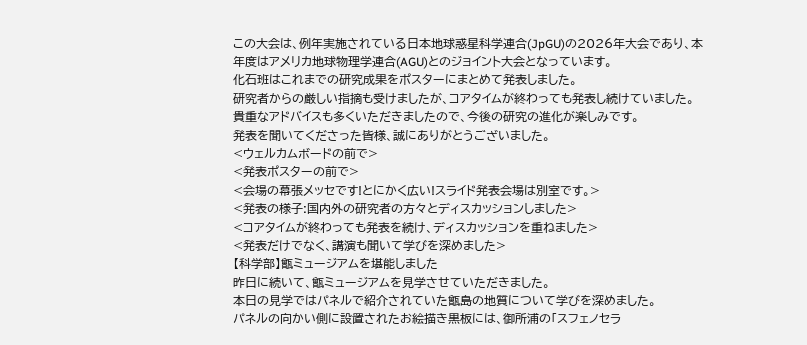この大会は、例年実施されている日本地球惑星科学連合(JpGU)の2026年大会であり、本年度はアメリカ地球物理学連合(AGU)とのジョイント大会となっています。
化石班はこれまでの研究成果をポスターにまとめて発表しました。
研究者からの厳しい指摘も受けましたが、コアタイムが終わっても発表し続けていました。
貴重なアドバイスも多くいただきましたので、今後の研究の進化が楽しみです。
発表を聞いてくださった皆様、誠にありがとうございました。
<ウェルカムボードの前で>
<発表ポスターの前で>
<会場の幕張メッセです!とにかく広い!スライド発表会場は別室です。>
<発表の様子:国内外の研究者の方々とディスカッションしました>
<コアタイムが終わっても発表を続け、ディスカッションを重ねました>
<発表だけでなく、講演も聞いて学びを深めました>
【科学部】甑ミュージアムを堪能しました
昨日に続いて、甑ミュージアムを見学させていただきました。
本日の見学ではパネルで紹介されていた甑島の地質について学びを深めました。
パネルの向かい側に設置されたお絵描き黒板には、御所浦の「スフェノセラ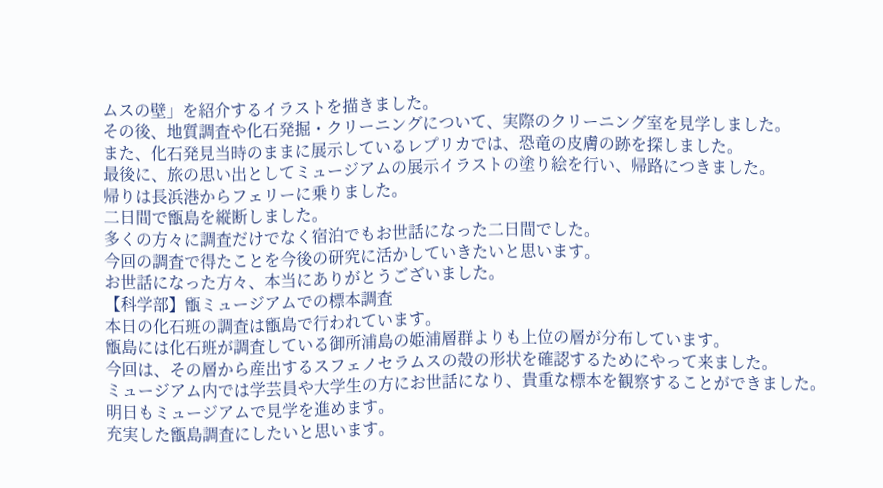ムスの壁」を紹介するイラストを描きました。
その後、地質調査や化石発掘・クリーニングについて、実際のクリーニング室を見学しました。
また、化石発見当時のままに展示しているレプリカでは、恐竜の皮膚の跡を探しました。
最後に、旅の思い出としてミュージアムの展示イラストの塗り絵を行い、帰路につきました。
帰りは長浜港からフェリーに乗りました。
二日間で甑島を縦断しました。
多くの方々に調査だけでなく宿泊でもお世話になった二日間でした。
今回の調査で得たことを今後の研究に活かしていきたいと思います。
お世話になった方々、本当にありがとうございました。
【科学部】甑ミュージアムでの標本調査
本日の化石班の調査は甑島で行われています。
甑島には化石班が調査している御所浦島の姫浦層群よりも上位の層が分布しています。
今回は、その層から産出するスフェノセラムスの殻の形状を確認するためにやって来ました。
ミュージアム内では学芸員や大学生の方にお世話になり、貴重な標本を観察することができました。
明日もミュージアムで見学を進めます。
充実した甑島調査にしたいと思います。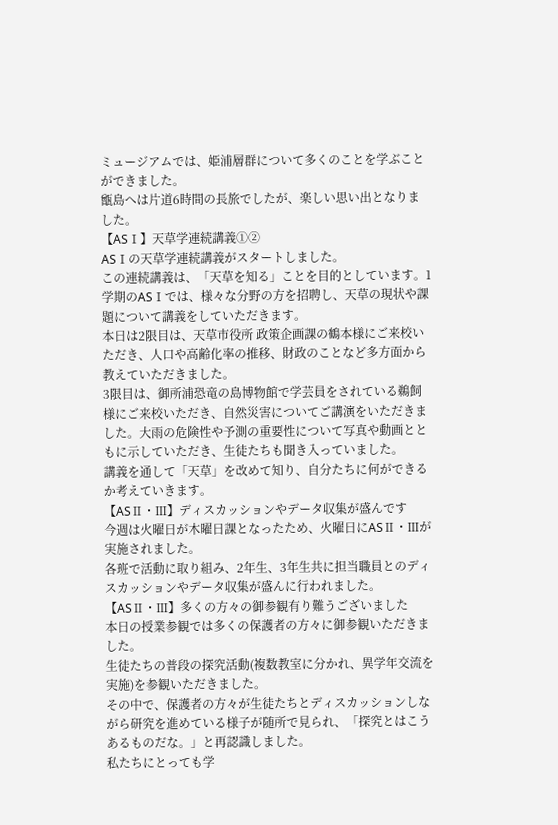ミュージアムでは、姫浦層群について多くのことを学ぶことができました。
甑島へは片道6時間の長旅でしたが、楽しい思い出となりました。
【ASⅠ】天草学連続講義①②
ASⅠの天草学連続講義がスタートしました。
この連続講義は、「天草を知る」ことを目的としています。1学期のASⅠでは、様々な分野の方を招聘し、天草の現状や課題について講義をしていただきます。
本日は2限目は、天草市役所 政策企画課の鶴本様にご来校いただき、人口や高齢化率の推移、財政のことなど多方面から教えていただきました。
3限目は、御所浦恐竜の島博物館で学芸員をされている鵜飼様にご来校いただき、自然災害についてご講演をいただきました。大雨の危険性や予測の重要性について写真や動画とともに示していただき、生徒たちも聞き入っていました。
講義を通して「天草」を改めて知り、自分たちに何ができるか考えていきます。
【ASⅡ・Ⅲ】ディスカッションやデータ収集が盛んです
今週は火曜日が木曜日課となったため、火曜日にASⅡ・Ⅲが実施されました。
各班で活動に取り組み、2年生、3年生共に担当職員とのディスカッションやデータ収集が盛んに行われました。
【ASⅡ・Ⅲ】多くの方々の御参観有り難うございました
本日の授業参観では多くの保護者の方々に御参観いただきました。
生徒たちの普段の探究活動(複数教室に分かれ、異学年交流を実施)を参観いただきました。
その中で、保護者の方々が生徒たちとディスカッションしながら研究を進めている様子が随所で見られ、「探究とはこうあるものだな。」と再認識しました。
私たちにとっても学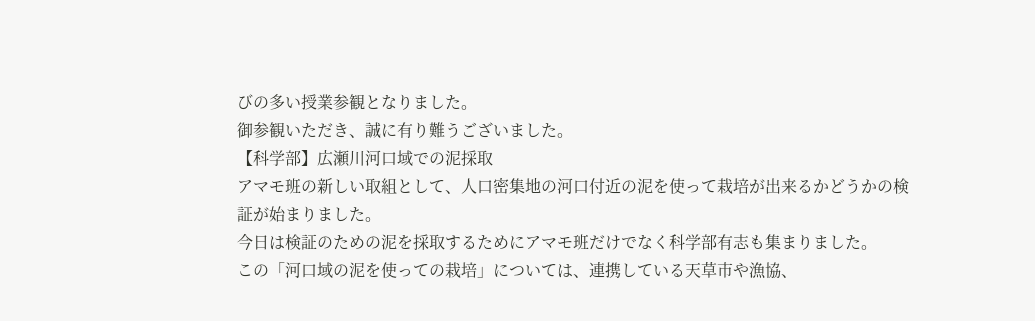びの多い授業参観となりました。
御参観いただき、誠に有り難うございました。
【科学部】広瀬川河口域での泥採取
アマモ班の新しい取組として、人口密集地の河口付近の泥を使って栽培が出来るかどうかの検証が始まりました。
今日は検証のための泥を採取するためにアマモ班だけでなく科学部有志も集まりました。
この「河口域の泥を使っての栽培」については、連携している天草市や漁協、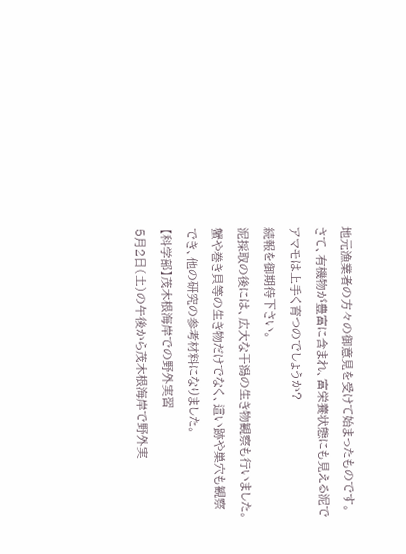地元漁業者の方々の御意見を受けて始まったものです。
さて、有機物が豊富に含まれ、富栄養状態にも見える泥でアマモは上手く育つのでしょうか?
続報を御期待下さい。
泥採取の後には、広大な干潟の生き物観察も行いました。
蟹や巻き貝等の生き物だけでなく、這い跡や巣穴も観察でき、他の研究の参考材料になりました。
【科学部】茂木根海岸での野外実習
5月2日(土)の午後から茂木根海岸で野外実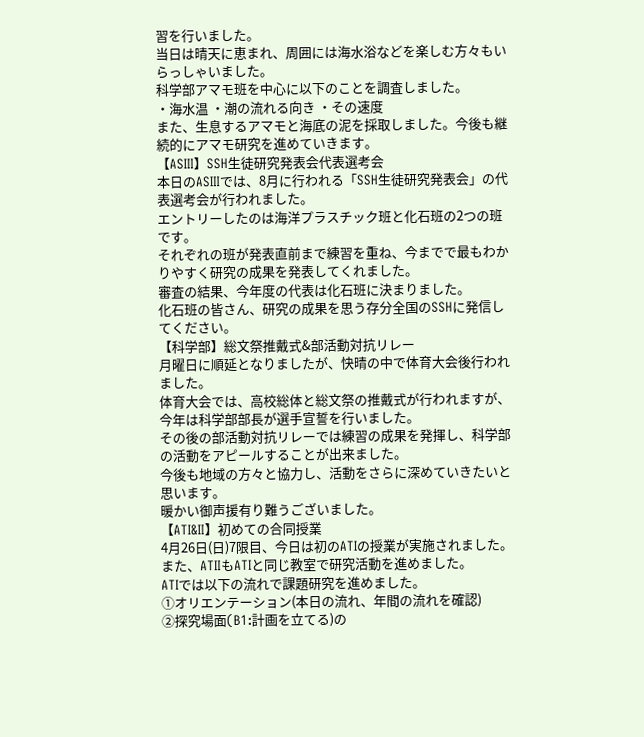習を行いました。
当日は晴天に恵まれ、周囲には海水浴などを楽しむ方々もいらっしゃいました。
科学部アマモ班を中心に以下のことを調査しました。
・海水温 ・潮の流れる向き ・その速度
また、生息するアマモと海底の泥を採取しました。今後も継続的にアマモ研究を進めていきます。
【ASⅢ】SSH生徒研究発表会代表選考会
本日のASⅢでは、8月に行われる「SSH生徒研究発表会」の代表選考会が行われました。
エントリーしたのは海洋プラスチック班と化石班の2つの班です。
それぞれの班が発表直前まで練習を重ね、今までで最もわかりやすく研究の成果を発表してくれました。
審査の結果、今年度の代表は化石班に決まりました。
化石班の皆さん、研究の成果を思う存分全国のSSHに発信してください。
【科学部】総文祭推戴式&部活動対抗リレー
月曜日に順延となりましたが、快晴の中で体育大会後行われました。
体育大会では、高校総体と総文祭の推戴式が行われますが、今年は科学部部長が選手宣誓を行いました。
その後の部活動対抗リレーでは練習の成果を発揮し、科学部の活動をアピールすることが出来ました。
今後も地域の方々と協力し、活動をさらに深めていきたいと思います。
暖かい御声援有り難うございました。
【ATⅠ&Ⅱ】初めての合同授業
4月26日(日)7限目、今日は初のATⅠの授業が実施されました。
また、ATⅡもATⅠと同じ教室で研究活動を進めました。
ATⅠでは以下の流れで課題研究を進めました。
①オリエンテーション(本日の流れ、年間の流れを確認)
②探究場面(B1:計画を立てる)の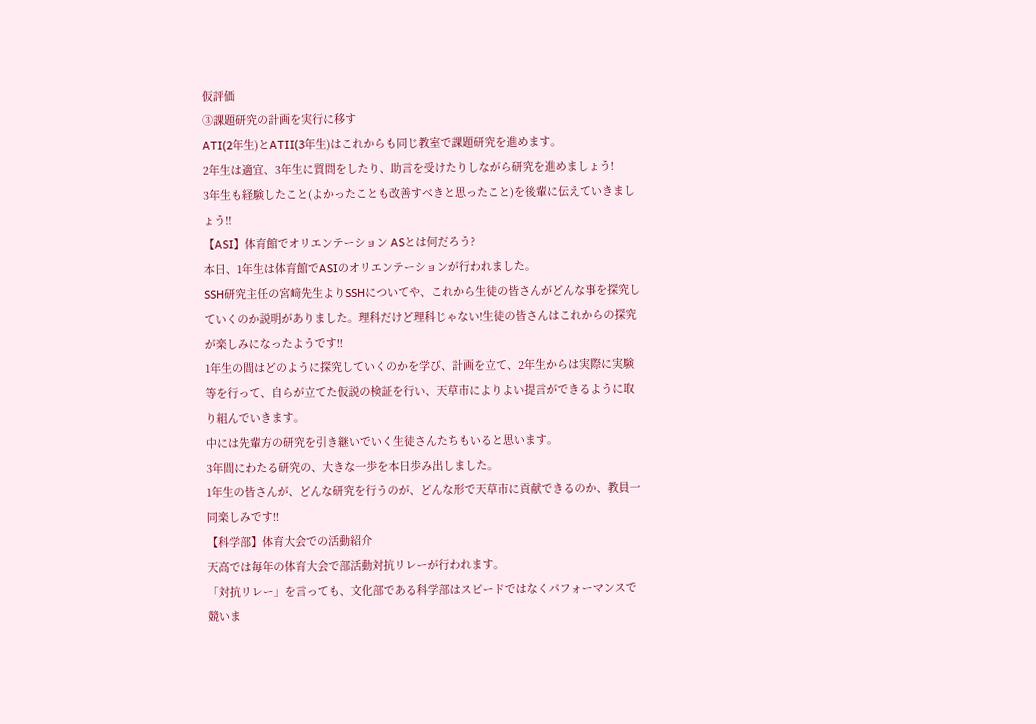仮評価
③課題研究の計画を実行に移す
ATⅠ(2年生)とATⅡ(3年生)はこれからも同じ教室で課題研究を進めます。
2年生は適宜、3年生に質問をしたり、助言を受けたりしながら研究を進めましょう!
3年生も経験したこと(よかったことも改善すべきと思ったこと)を後輩に伝えていきましょう!!
【ASⅠ】体育館でオリエンテーション ASとは何だろう?
本日、1年生は体育館でASⅠのオリエンテーションが行われました。
SSH研究主任の宮﨑先生よりSSHについてや、これから生徒の皆さんがどんな事を探究していくのか説明がありました。理科だけど理科じゃない!生徒の皆さんはこれからの探究が楽しみになったようです!!
1年生の間はどのように探究していくのかを学び、計画を立て、2年生からは実際に実験等を行って、自らが立てた仮説の検証を行い、天草市によりよい提言ができるように取り組んでいきます。
中には先輩方の研究を引き継いでいく生徒さんたちもいると思います。
3年間にわたる研究の、大きな一歩を本日歩み出しました。
1年生の皆さんが、どんな研究を行うのが、どんな形で天草市に貢献できるのか、教員一同楽しみです!!
【科学部】体育大会での活動紹介
天高では毎年の体育大会で部活動対抗リレーが行われます。
「対抗リレー」を言っても、文化部である科学部はスピードではなくパフォーマンスで競いま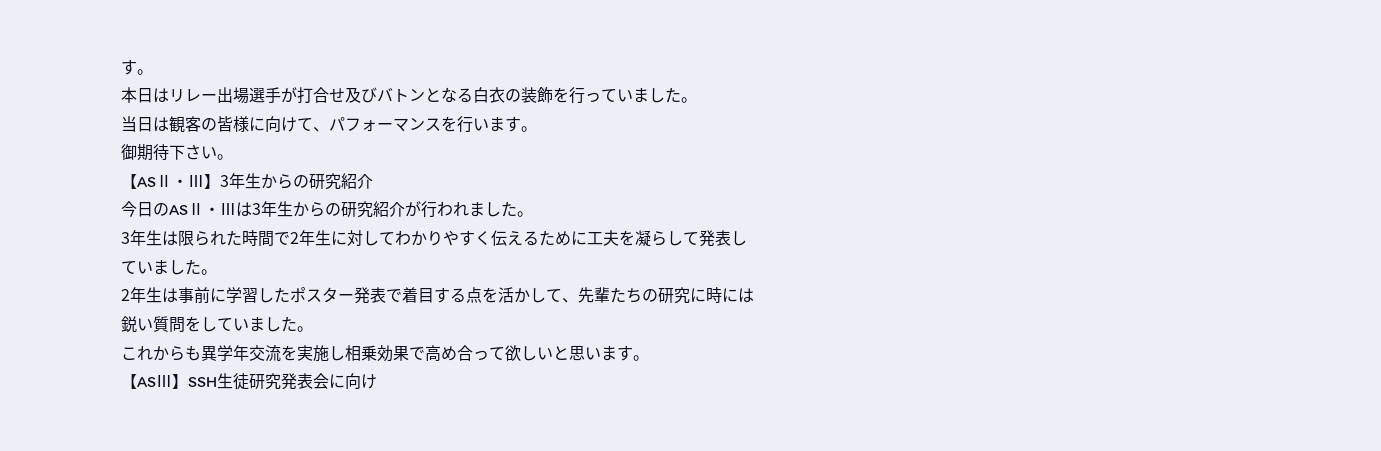す。
本日はリレー出場選手が打合せ及びバトンとなる白衣の装飾を行っていました。
当日は観客の皆様に向けて、パフォーマンスを行います。
御期待下さい。
【ASⅡ・Ⅲ】3年生からの研究紹介
今日のASⅡ・Ⅲは3年生からの研究紹介が行われました。
3年生は限られた時間で2年生に対してわかりやすく伝えるために工夫を凝らして発表していました。
2年生は事前に学習したポスター発表で着目する点を活かして、先輩たちの研究に時には鋭い質問をしていました。
これからも異学年交流を実施し相乗効果で高め合って欲しいと思います。
【ASⅢ】SSH生徒研究発表会に向け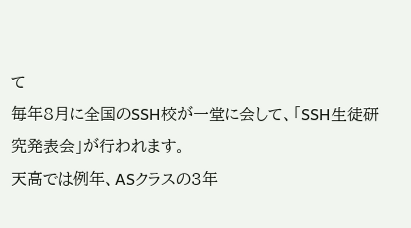て
毎年8月に全国のSSH校が一堂に会して、「SSH生徒研究発表会」が行われます。
天高では例年、ASクラスの3年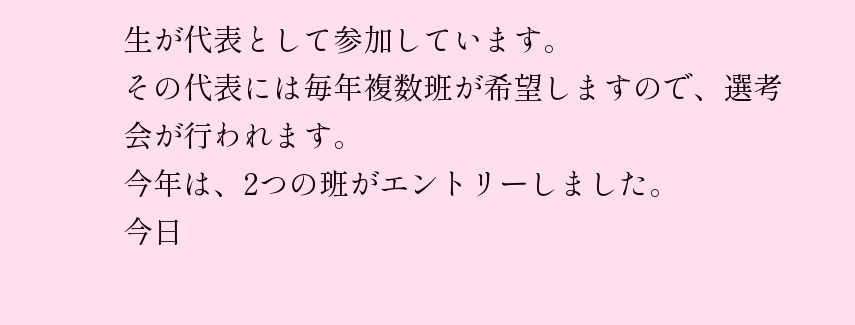生が代表として参加しています。
その代表には毎年複数班が希望しますので、選考会が行われます。
今年は、2つの班がエントリーしました。
今日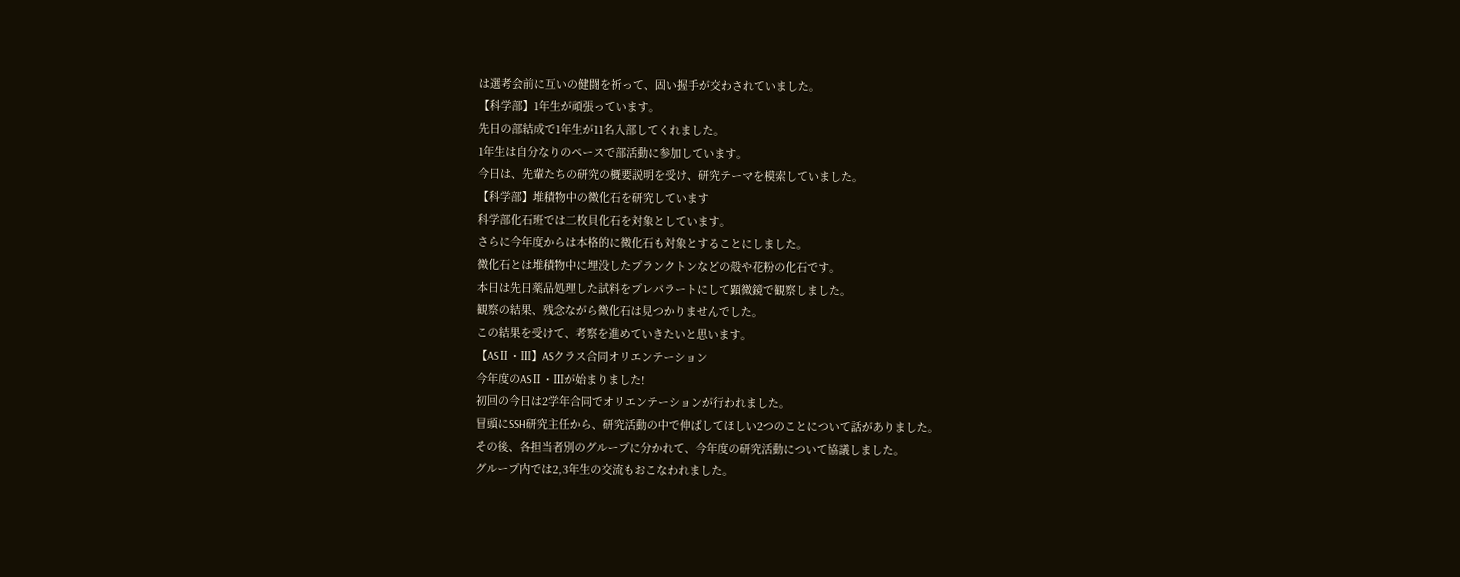は選考会前に互いの健闘を祈って、固い握手が交わされていました。
【科学部】1年生が頑張っています。
先日の部結成で1年生が11名入部してくれました。
1年生は自分なりのペースで部活動に参加しています。
今日は、先輩たちの研究の概要説明を受け、研究テーマを模索していました。
【科学部】堆積物中の微化石を研究しています
科学部化石班では二枚貝化石を対象としています。
さらに今年度からは本格的に微化石も対象とすることにしました。
微化石とは堆積物中に埋没したプランクトンなどの殻や花粉の化石です。
本日は先日薬品処理した試料をプレパラートにして顕微鏡で観察しました。
観察の結果、残念ながら微化石は見つかりませんでした。
この結果を受けて、考察を進めていきたいと思います。
【ASⅡ・Ⅲ】ASクラス合同オリエンテーション
今年度のASⅡ・Ⅲが始まりました!
初回の今日は2学年合同でオリエンテーションが行われました。
冒頭にSSH研究主任から、研究活動の中で伸ばしてほしい2つのことについて話がありました。
その後、各担当者別のグループに分かれて、今年度の研究活動について協議しました。
グループ内では2,3年生の交流もおこなわれました。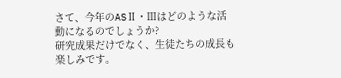さて、今年のASⅡ・Ⅲはどのような活動になるのでしょうか?
研究成果だけでなく、生徒たちの成長も楽しみです。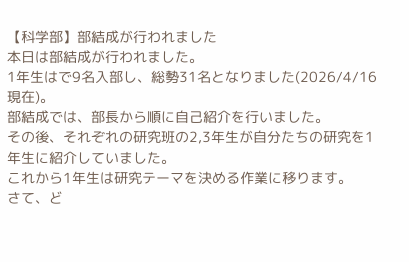【科学部】部結成が行われました
本日は部結成が行われました。
1年生はで9名入部し、総勢31名となりました(2026/4/16現在)。
部結成では、部長から順に自己紹介を行いました。
その後、それぞれの研究班の2,3年生が自分たちの研究を1年生に紹介していました。
これから1年生は研究テーマを決める作業に移ります。
さて、ど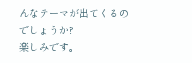んなテーマが出てくるのでしょうか?
楽しみです。